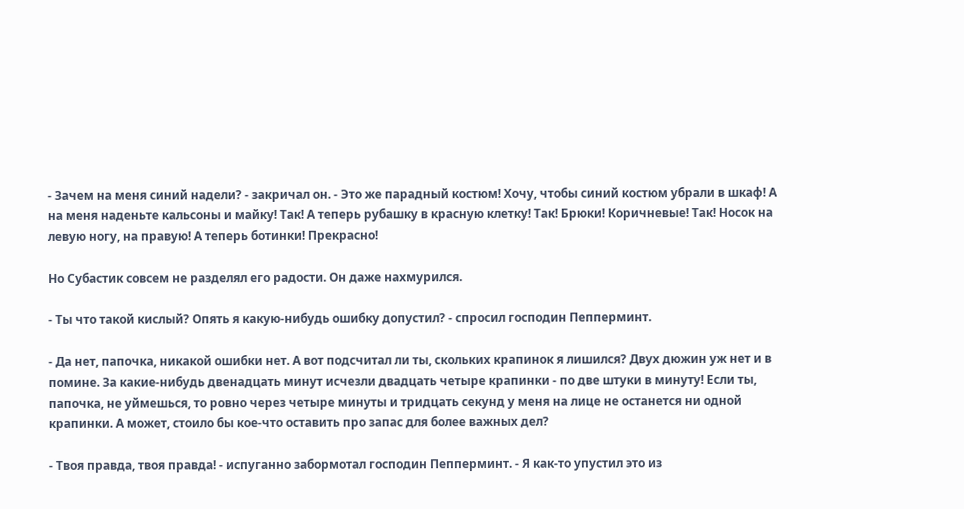- Зачем на меня синий надели? - закричал он. - Это же парадный костюм! Хочу, чтобы синий костюм убрали в шкаф! А на меня наденьте кальсоны и майку! Так! А теперь рубашку в красную клетку! Так! Брюки! Коричневые! Так! Носок на левую ногу, на правую! А теперь ботинки! Прекрасно!

Но Субастик совсем не разделял его радости. Он даже нахмурился.

- Ты что такой кислый? Опять я какую-нибудь ошибку допустил? - спросил господин Пепперминт.

- Да нет, папочка, никакой ошибки нет. А вот подсчитал ли ты, скольких крапинок я лишился? Двух дюжин уж нет и в помине. За какие-нибудь двенадцать минут исчезли двадцать четыре крапинки - по две штуки в минуту! Если ты, папочка, не уймешься, то ровно через четыре минуты и тридцать секунд у меня на лице не останется ни одной крапинки. А может, стоило бы кое-что оставить про запас для более важных дел?

- Твоя правда, твоя правда! - испуганно забормотал господин Пепперминт. - Я как-то упустил это из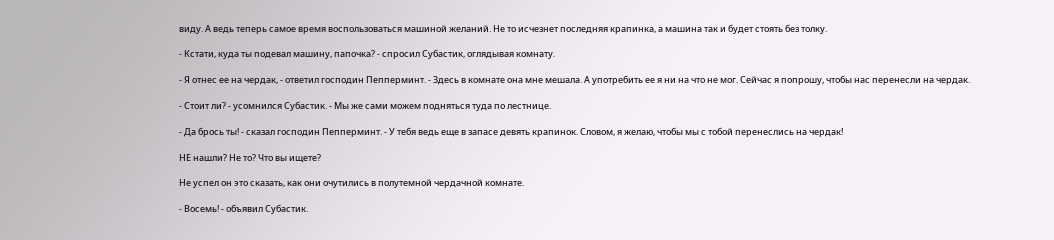виду. А ведь теперь самое время воспользоваться машиной желаний. Не то исчезнет последняя крапинка, а машина так и будет стоять без толку.

- Кстати, куда ты подевал машину, папочка? - спросил Субастик, оглядывая комнату.

- Я отнес ее на чердак, - ответил господин Пепперминт. - Здесь в комнате она мне мешала. А употребить ее я ни на что не мог. Сейчас я попрошу, чтобы нас перенесли на чердак.

- Стоит ли? - усомнился Субастик. - Мы же сами можем подняться туда по лестнице.

- Да брось ты! - сказал господин Пепперминт. - У тебя ведь еще в запасе девять крапинок. Словом, я желаю, чтобы мы с тобой перенеслись на чердак!

НЕ нашли? Не то? Что вы ищете?

Не успел он это сказать, как они очутились в полутемной чердачной комнате.

- Восемь! - объявил Субастик.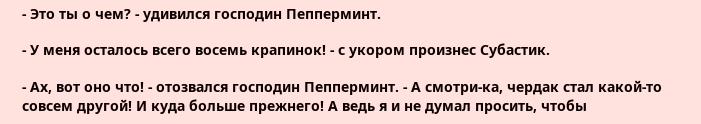- Это ты о чем? - удивился господин Пепперминт.

- У меня осталось всего восемь крапинок! - с укором произнес Субастик.

- Ах, вот оно что! - отозвался господин Пепперминт. - А смотри-ка, чердак стал какой-то совсем другой! И куда больше прежнего! А ведь я и не думал просить, чтобы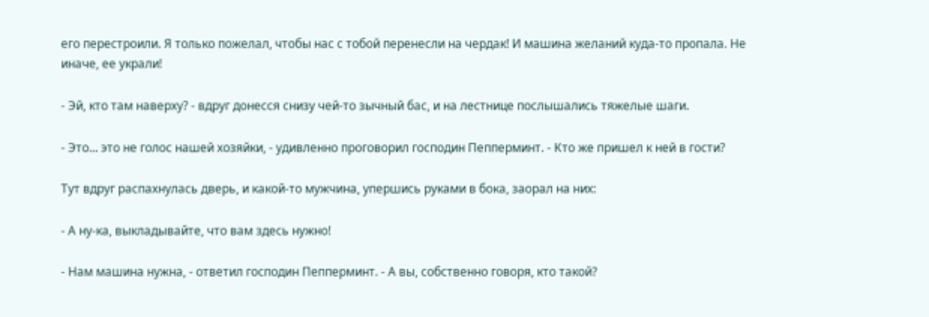его перестроили. Я только пожелал, чтобы нас с тобой перенесли на чердак! И машина желаний куда-то пропала. Не иначе, ее украли!

- Эй, кто там наверху? - вдруг донесся снизу чей-то зычный бас, и на лестнице послышались тяжелые шаги.

- Это... это не голос нашей хозяйки, - удивленно проговорил господин Пепперминт. - Кто же пришел к ней в гости?

Тут вдруг распахнулась дверь, и какой-то мужчина, упершись руками в бока, заорал на них:

- А ну-ка, выкладывайте, что вам здесь нужно!

- Нам машина нужна, - ответил господин Пепперминт. - А вы, собственно говоря, кто такой?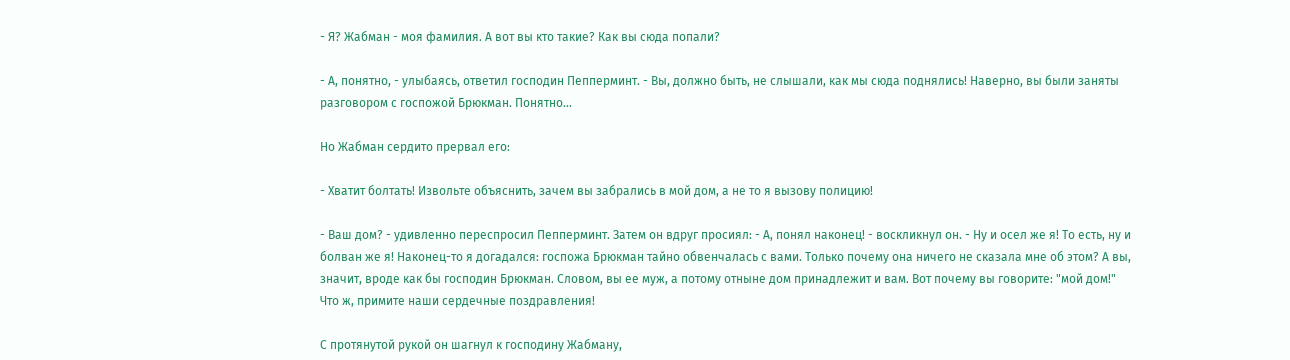- Я? Жабман - моя фамилия. А вот вы кто такие? Как вы сюда попали?

- А, понятно, - улыбаясь, ответил господин Пепперминт. - Вы, должно быть, не слышали, как мы сюда поднялись! Наверно, вы были заняты разговором с госпожой Брюкман. Понятно...

Но Жабман сердито прервал его:

- Хватит болтать! Извольте объяснить, зачем вы забрались в мой дом, а не то я вызову полицию!

- Ваш дом? - удивленно переспросил Пепперминт. Затем он вдруг просиял: - А, понял наконец! - воскликнул он. - Ну и осел же я! То есть, ну и болван же я! Наконец-то я догадался: госпожа Брюкман тайно обвенчалась с вами. Только почему она ничего не сказала мне об этом? А вы, значит, вроде как бы господин Брюкман. Словом, вы ее муж, а потому отныне дом принадлежит и вам. Вот почему вы говорите: "мой дом!" Что ж, примите наши сердечные поздравления!

С протянутой рукой он шагнул к господину Жабману,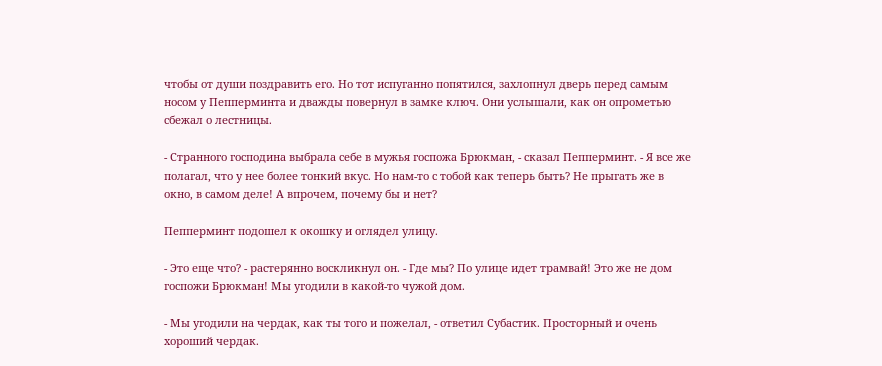чтобы от души поздравить его. Но тот испуганно попятился, захлопнул дверь перед самым носом у Пепперминта и дважды повернул в замке ключ. Они услышали, как он опрометью сбежал о лестницы.

- Странного господина выбрала себе в мужья госпожа Брюкман, - сказал Пепперминт. - Я все же полагал, что у нее более тонкий вкус. Но нам-то с тобой как теперь быть? Не прыгать же в окно, в самом деле! А впрочем, почему бы и нет?

Пепперминт подошел к окошку и оглядел улицу.

- Это еще что? - растерянно воскликнул он. - Где мы? По улице идет трамвай! Это же не дом госпожи Брюкман! Мы угодили в какой-то чужой дом.

- Мы угодили на чердак, как ты того и пожелал, - ответил Субастик. Просторный и очень хороший чердак.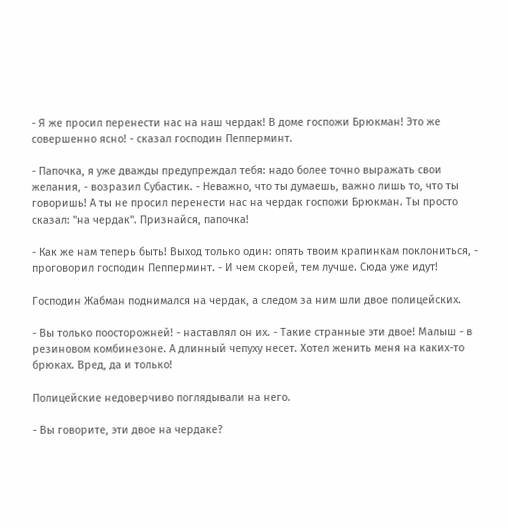- Я же просил перенести нас на наш чердак! В доме госпожи Брюкман! Это же совершенно ясно! - сказал господин Пепперминт.

- Папочка, я уже дважды предупреждал тебя: надо более точно выражать свои желания, - возразил Субастик. - Неважно, что ты думаешь, важно лишь то, что ты говоришь! А ты не просил перенести нас на чердак госпожи Брюкман. Ты просто сказал: "на чердак". Признайся, папочка!

- Как же нам теперь быть! Выход только один: опять твоим крапинкам поклониться, - проговорил господин Пепперминт. - И чем скорей, тем лучше. Сюда уже идут!

Господин Жабман поднимался на чердак, а следом за ним шли двое полицейских.

- Вы только поосторожней! - наставлял он их. - Такие странные эти двое! Малыш - в резиновом комбинезоне. А длинный чепуху несет. Хотел женить меня на каких-то брюках. Вред, да и только!

Полицейские недоверчиво поглядывали на него.

- Вы говорите, эти двое на чердаке?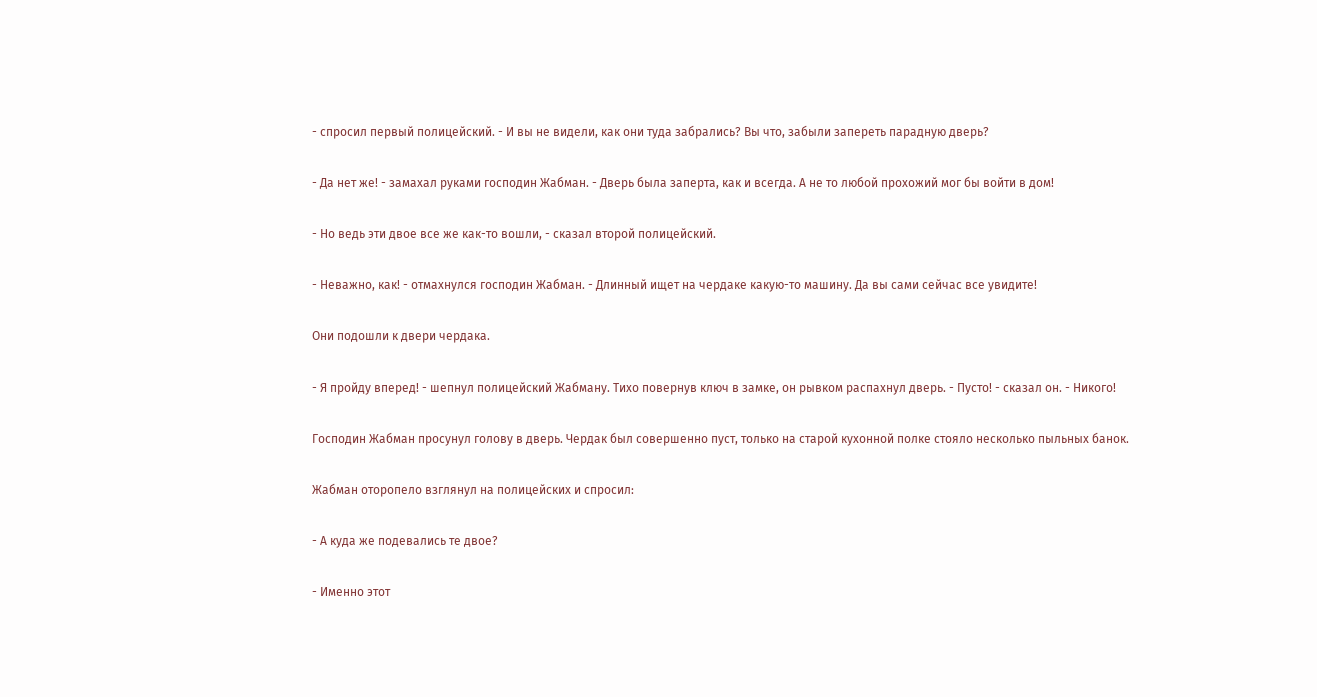- спросил первый полицейский. - И вы не видели, как они туда забрались? Вы что, забыли запереть парадную дверь?

- Да нет же! - замахал руками господин Жабман. - Дверь была заперта, как и всегда. А не то любой прохожий мог бы войти в дом!

- Но ведь эти двое все же как-то вошли, - сказал второй полицейский.

- Неважно, как! - отмахнулся господин Жабман. - Длинный ищет на чердаке какую-то машину. Да вы сами сейчас все увидите!

Они подошли к двери чердака.

- Я пройду вперед! - шепнул полицейский Жабману. Тихо повернув ключ в замке, он рывком распахнул дверь. - Пусто! - сказал он. - Никого!

Господин Жабман просунул голову в дверь. Чердак был совершенно пуст, только на старой кухонной полке стояло несколько пыльных банок.

Жабман оторопело взглянул на полицейских и спросил:

- А куда же подевались те двое?

- Именно этот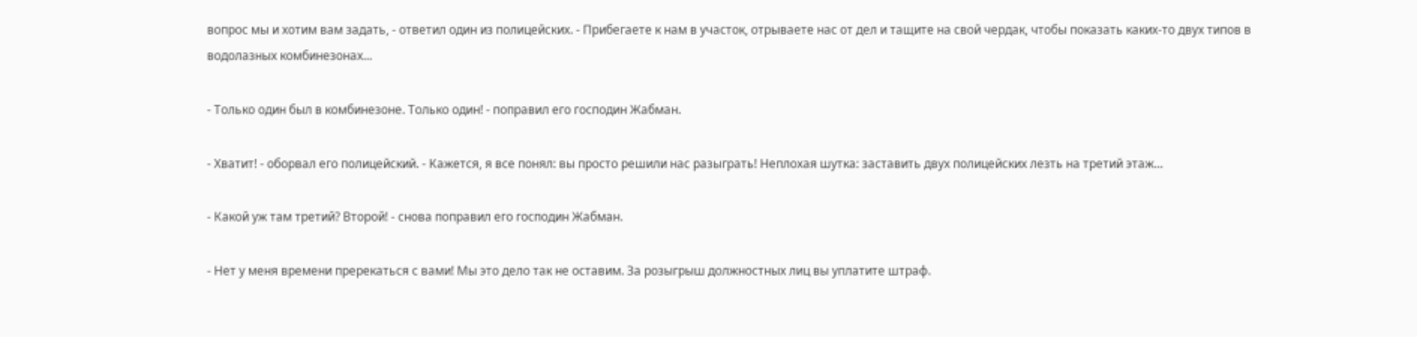вопрос мы и хотим вам задать, - ответил один из полицейских. - Прибегаете к нам в участок, отрываете нас от дел и тащите на свой чердак, чтобы показать каких-то двух типов в водолазных комбинезонах...

- Только один был в комбинезоне. Только один! - поправил его господин Жабман.

- Хватит! - оборвал его полицейский. - Кажется, я все понял: вы просто решили нас разыграть! Неплохая шутка: заставить двух полицейских лезть на третий этаж...

- Какой уж там третий? Второй! - снова поправил его господин Жабман.

- Нет у меня времени пререкаться с вами! Мы это дело так не оставим. За розыгрыш должностных лиц вы уплатите штраф.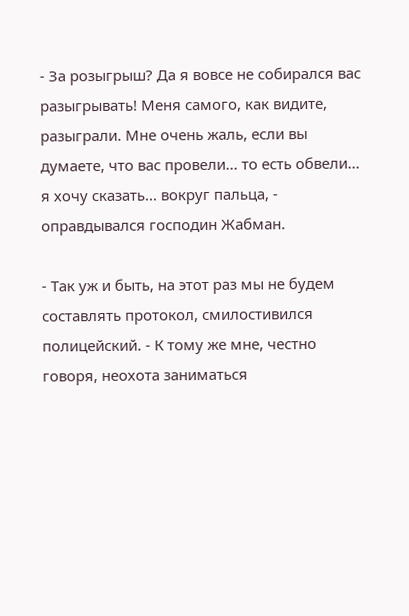- За розыгрыш? Да я вовсе не собирался вас разыгрывать! Меня самого, как видите, разыграли. Мне очень жаль, если вы думаете, что вас провели... то есть обвели... я хочу сказать... вокруг пальца, - оправдывался господин Жабман.

- Так уж и быть, на этот раз мы не будем составлять протокол, смилостивился полицейский. - К тому же мне, честно говоря, неохота заниматься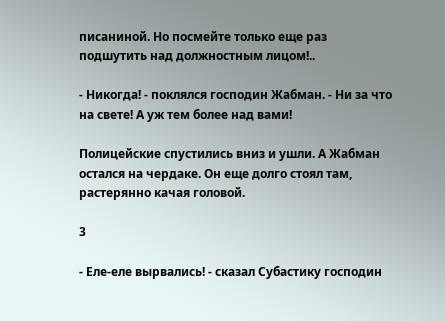писаниной. Но посмейте только еще раз подшутить над должностным лицом!..

- Никогда! - поклялся господин Жабман. - Ни за что на свете! А уж тем более над вами!

Полицейские спустились вниз и ушли. А Жабман остался на чердаке. Он еще долго стоял там, растерянно качая головой.

3

- Еле-еле вырвались! - сказал Субастику господин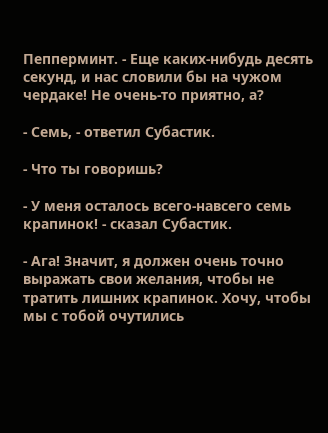Пепперминт. - Еще каких-нибудь десять секунд, и нас словили бы на чужом чердаке! Не очень-то приятно, а?

- Семь, - ответил Субастик.

- Что ты говоришь?

- У меня осталось всего-навсего семь крапинок! - сказал Субастик.

- Ага! Значит, я должен очень точно выражать свои желания, чтобы не тратить лишних крапинок. Хочу, чтобы мы с тобой очутились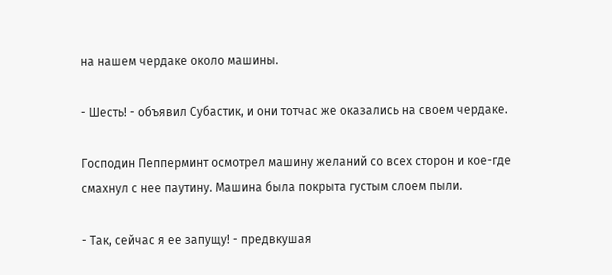на нашем чердаке около машины.

- Шесть! - объявил Субастик, и они тотчас же оказались на своем чердаке.

Господин Пепперминт осмотрел машину желаний со всех сторон и кое-где смахнул с нее паутину. Машина была покрыта густым слоем пыли.

- Так, сейчас я ее запущу! - предвкушая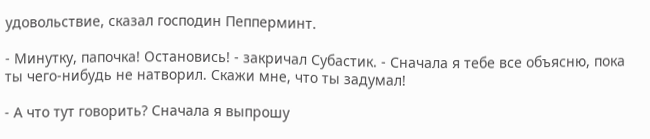удовольствие, сказал господин Пепперминт.

- Минутку, папочка! Остановись! - закричал Субастик. - Сначала я тебе все объясню, пока ты чего-нибудь не натворил. Скажи мне, что ты задумал!

- А что тут говорить? Сначала я выпрошу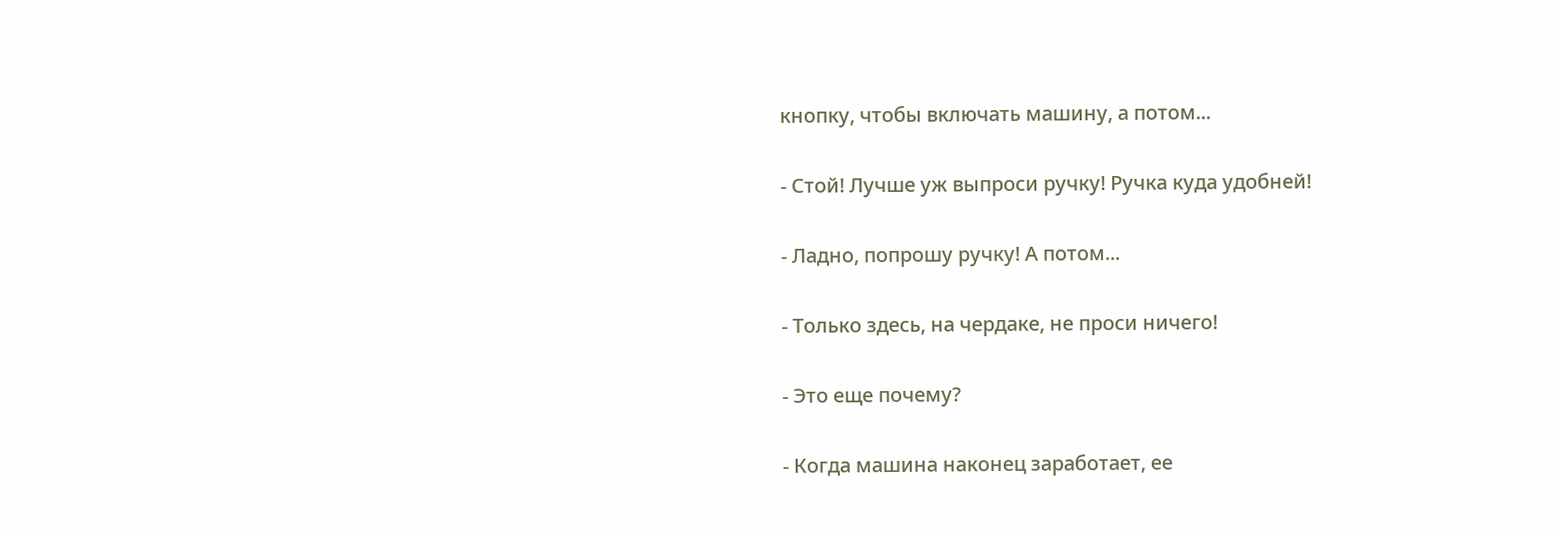кнопку, чтобы включать машину, а потом...

- Стой! Лучше уж выпроси ручку! Ручка куда удобней!

- Ладно, попрошу ручку! А потом...

- Только здесь, на чердаке, не проси ничего!

- Это еще почему?

- Когда машина наконец заработает, ее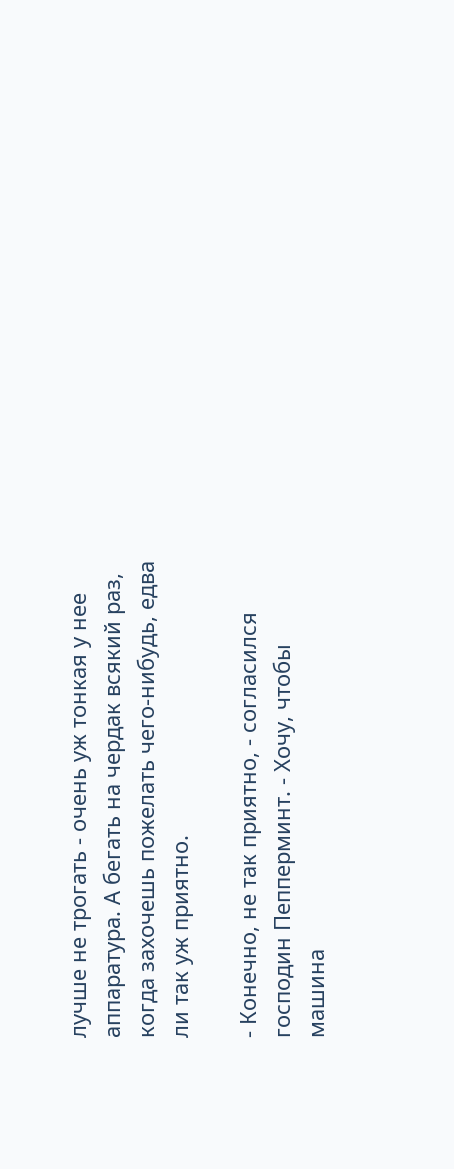лучше не трогать - очень уж тонкая у нее аппаратура. А бегать на чердак всякий раз, когда захочешь пожелать чего-нибудь, едва ли так уж приятно.

- Конечно, не так приятно, - согласился господин Пепперминт. - Хочу, чтобы машина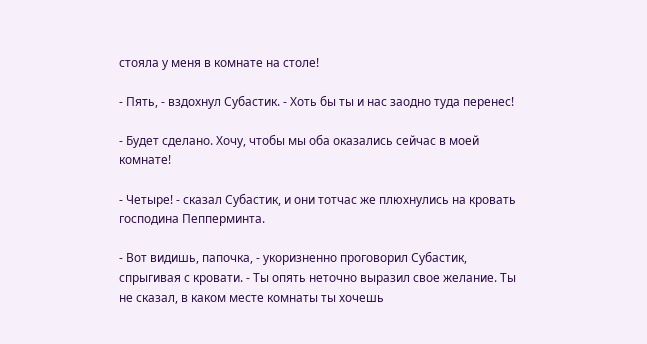стояла у меня в комнате на столе!

- Пять, - вздохнул Субастик. - Хоть бы ты и нас заодно туда перенес!

- Будет сделано. Хочу, чтобы мы оба оказались сейчас в моей комнате!

- Четыре! - сказал Субастик, и они тотчас же плюхнулись на кровать господина Пепперминта.

- Вот видишь, папочка, - укоризненно проговорил Субастик, спрыгивая с кровати. - Ты опять неточно выразил свое желание. Ты не сказал, в каком месте комнаты ты хочешь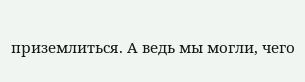приземлиться. А ведь мы могли, чего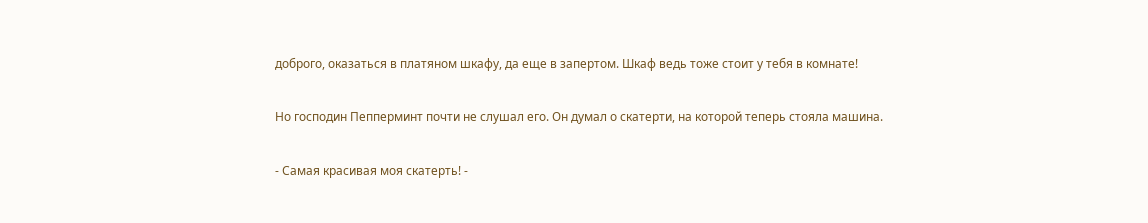доброго, оказаться в платяном шкафу, да еще в запертом. Шкаф ведь тоже стоит у тебя в комнате!

Но господин Пепперминт почти не слушал его. Он думал о скатерти, на которой теперь стояла машина.

- Самая красивая моя скатерть! -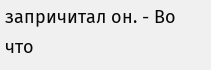запричитал он. - Во что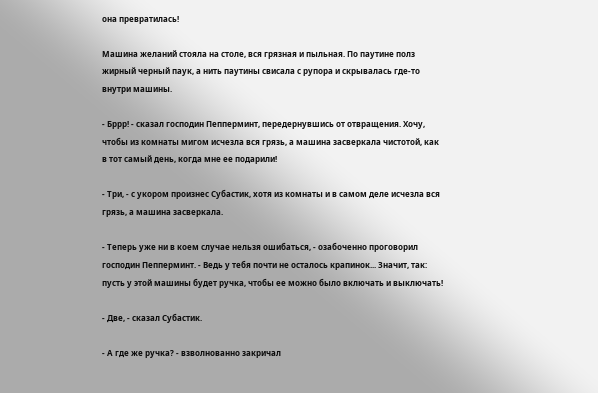она превратилась!

Машина желаний стояла на столе, вся грязная и пыльная. По паутине полз жирный черный паук, а нить паутины свисала с рупора и скрывалась где-то внутри машины.

- Бррр! - сказал господин Пепперминт, передернувшись от отвращения. Хочу, чтобы из комнаты мигом исчезла вся грязь, а машина засверкала чистотой, как в тот самый день, когда мне ее подарили!

- Три, - с укором произнес Субастик, хотя из комнаты и в самом деле исчезла вся грязь, а машина засверкала.

- Теперь уже ни в коем случае нельзя ошибаться, - озабоченно проговорил господин Пепперминт. - Ведь у тебя почти не осталось крапинок... Значит, так: пусть у этой машины будет ручка, чтобы ее можно было включать и выключать!

- Две, - сказал Субастик.

- А где же ручка? - взволнованно закричал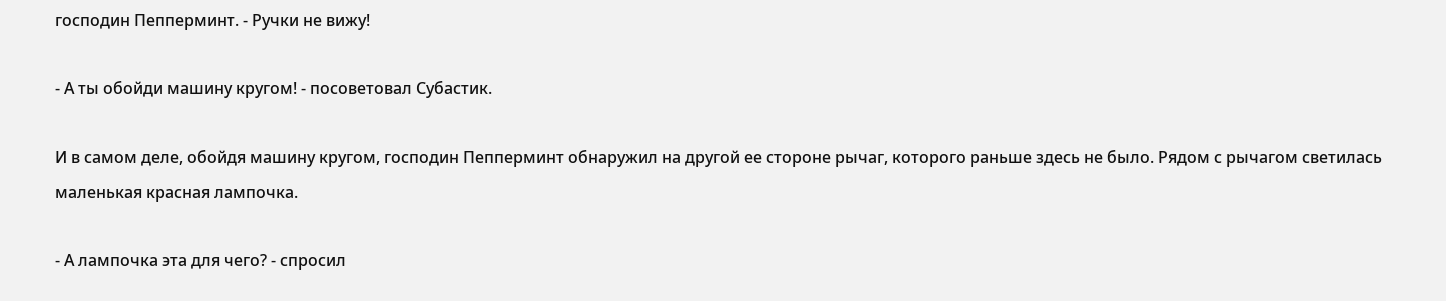господин Пепперминт. - Ручки не вижу!

- А ты обойди машину кругом! - посоветовал Субастик.

И в самом деле, обойдя машину кругом, господин Пепперминт обнаружил на другой ее стороне рычаг, которого раньше здесь не было. Рядом с рычагом светилась маленькая красная лампочка.

- А лампочка эта для чего? - спросил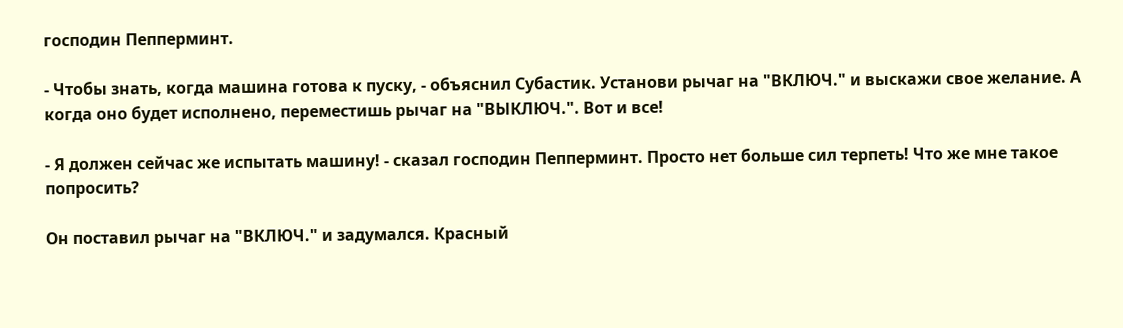господин Пепперминт.

- Чтобы знать, когда машина готова к пуску, - объяснил Субастик. Установи рычаг на "ВКЛЮЧ." и выскажи свое желание. А когда оно будет исполнено, переместишь рычаг на "ВЫКЛЮЧ.". Вот и все!

- Я должен сейчас же испытать машину! - сказал господин Пепперминт. Просто нет больше сил терпеть! Что же мне такое попросить?

Он поставил рычаг на "ВКЛЮЧ." и задумался. Красный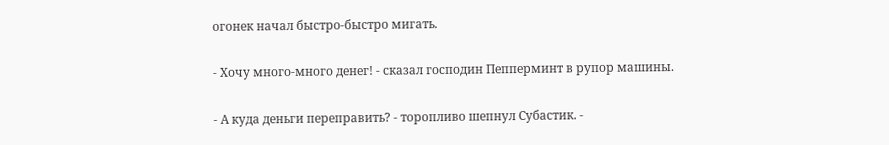огонек начал быстро-быстро мигать.

- Хочу много-много денег! - сказал господин Пепперминт в рупор машины.

- А куда деньги переправить? - торопливо шепнул Субастик. -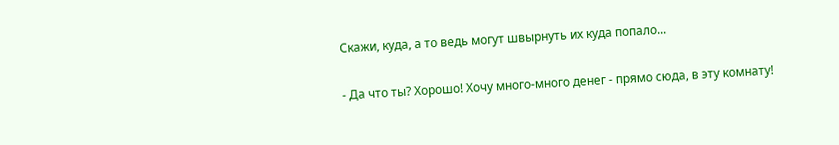Скажи, куда, а то ведь могут швырнуть их куда попало...

- Да что ты? Хорошо! Хочу много-много денег - прямо сюда, в эту комнату!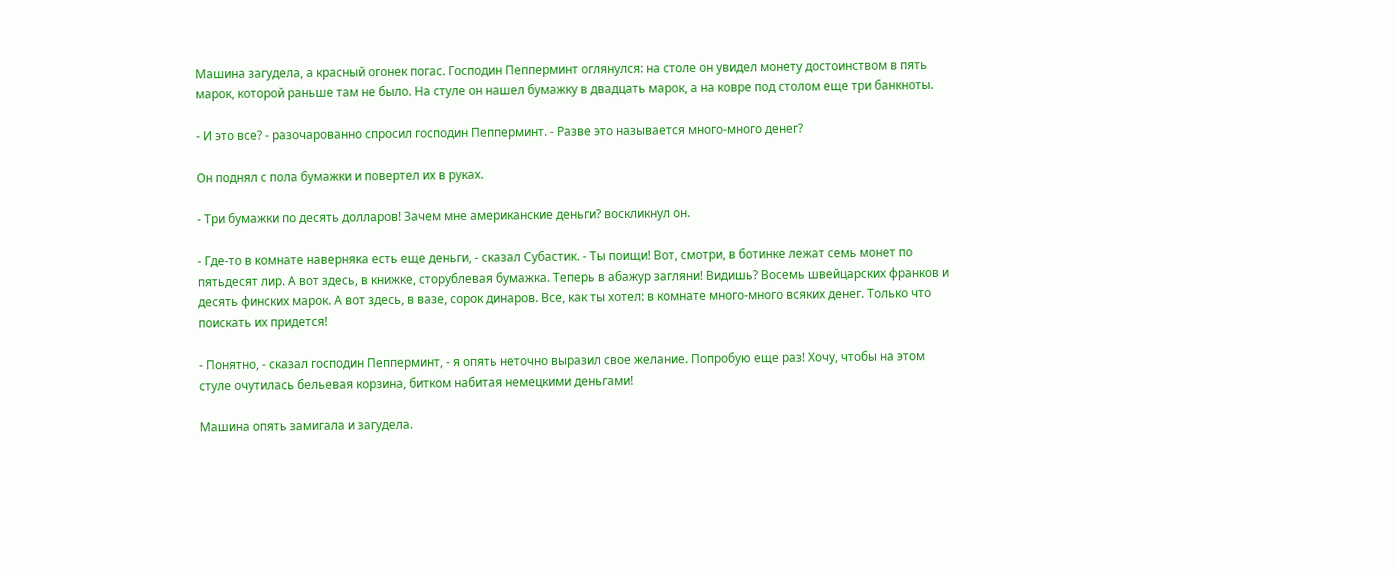Машина загудела, а красный огонек погас. Господин Пепперминт оглянулся: на столе он увидел монету достоинством в пять марок, которой раньше там не было. На стуле он нашел бумажку в двадцать марок, а на ковре под столом еще три банкноты.

- И это все? - разочарованно спросил господин Пепперминт. - Разве это называется много-много денег?

Он поднял с пола бумажки и повертел их в руках.

- Три бумажки по десять долларов! Зачем мне американские деньги? воскликнул он.

- Где-то в комнате наверняка есть еще деньги, - сказал Субастик. - Ты поищи! Вот, смотри, в ботинке лежат семь монет по пятьдесят лир. А вот здесь, в книжке, сторублевая бумажка. Теперь в абажур загляни! Видишь? Восемь швейцарских франков и десять финских марок. А вот здесь, в вазе, сорок динаров. Все, как ты хотел: в комнате много-много всяких денег. Только что поискать их придется!

- Понятно, - сказал господин Пепперминт, - я опять неточно выразил свое желание. Попробую еще раз! Хочу, чтобы на этом стуле очутилась бельевая корзина, битком набитая немецкими деньгами!

Машина опять замигала и загудела.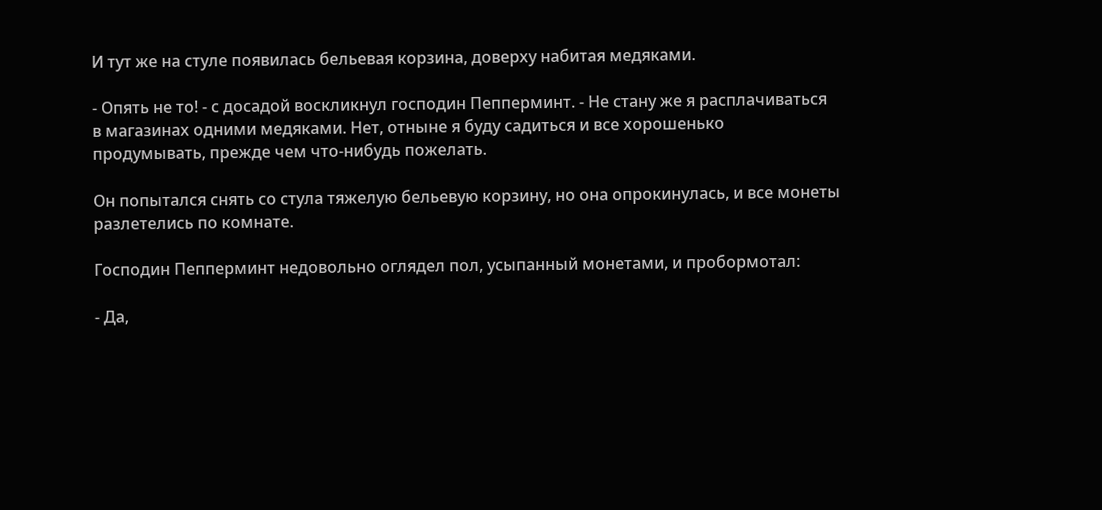И тут же на стуле появилась бельевая корзина, доверху набитая медяками.

- Опять не то! - с досадой воскликнул господин Пепперминт. - Не стану же я расплачиваться в магазинах одними медяками. Нет, отныне я буду садиться и все хорошенько продумывать, прежде чем что-нибудь пожелать.

Он попытался снять со стула тяжелую бельевую корзину, но она опрокинулась, и все монеты разлетелись по комнате.

Господин Пепперминт недовольно оглядел пол, усыпанный монетами, и пробормотал:

- Да,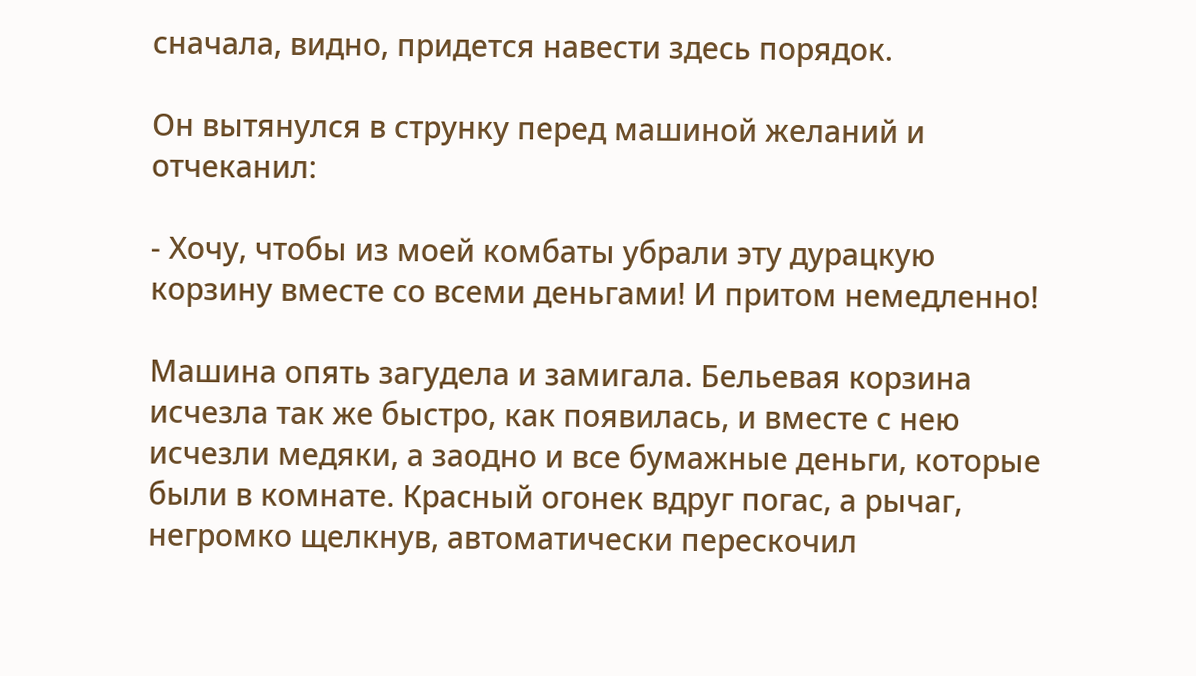сначала, видно, придется навести здесь порядок.

Он вытянулся в струнку перед машиной желаний и отчеканил:

- Хочу, чтобы из моей комбаты убрали эту дурацкую корзину вместе со всеми деньгами! И притом немедленно!

Машина опять загудела и замигала. Бельевая корзина исчезла так же быстро, как появилась, и вместе с нею исчезли медяки, а заодно и все бумажные деньги, которые были в комнате. Красный огонек вдруг погас, а рычаг, негромко щелкнув, автоматически перескочил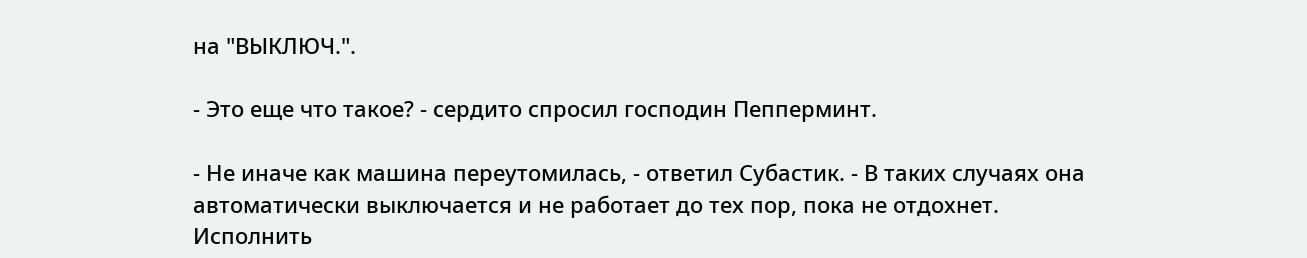на "ВЫКЛЮЧ.".

- Это еще что такое? - сердито спросил господин Пепперминт.

- Не иначе как машина переутомилась, - ответил Субастик. - В таких случаях она автоматически выключается и не работает до тех пор, пока не отдохнет. Исполнить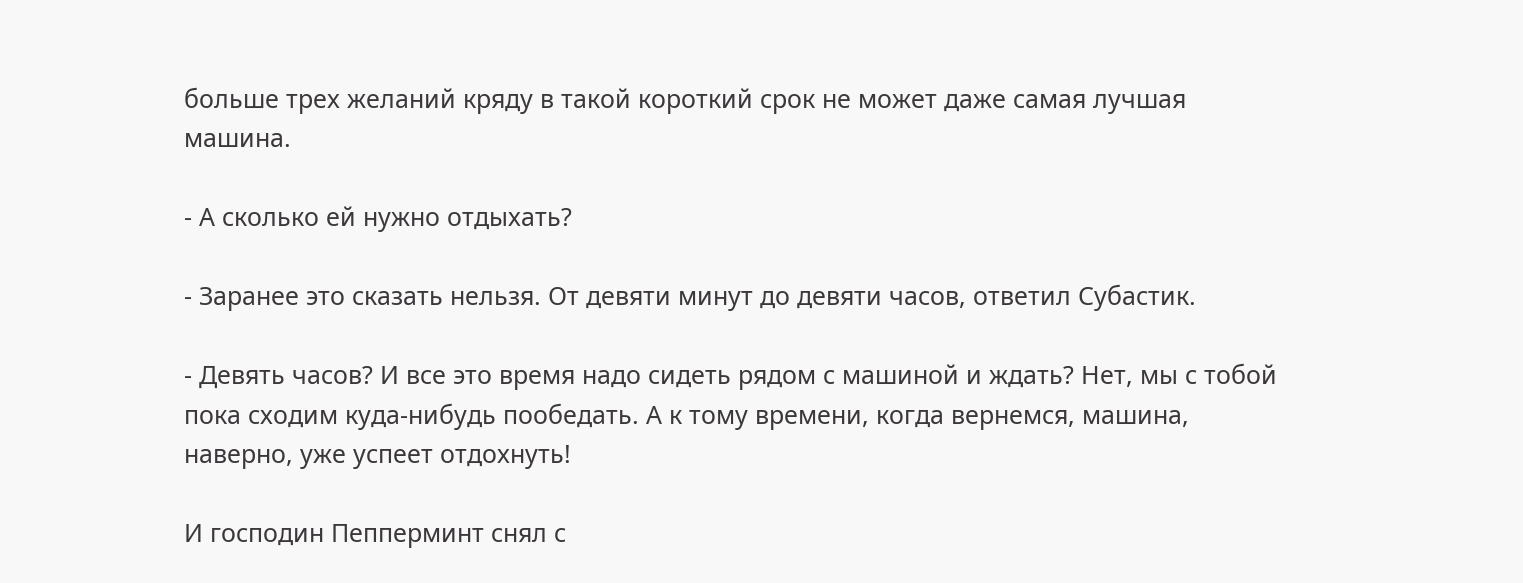больше трех желаний кряду в такой короткий срок не может даже самая лучшая машина.

- А сколько ей нужно отдыхать?

- Заранее это сказать нельзя. От девяти минут до девяти часов, ответил Субастик.

- Девять часов? И все это время надо сидеть рядом с машиной и ждать? Нет, мы с тобой пока сходим куда-нибудь пообедать. А к тому времени, когда вернемся, машина, наверно, уже успеет отдохнуть!

И господин Пепперминт снял с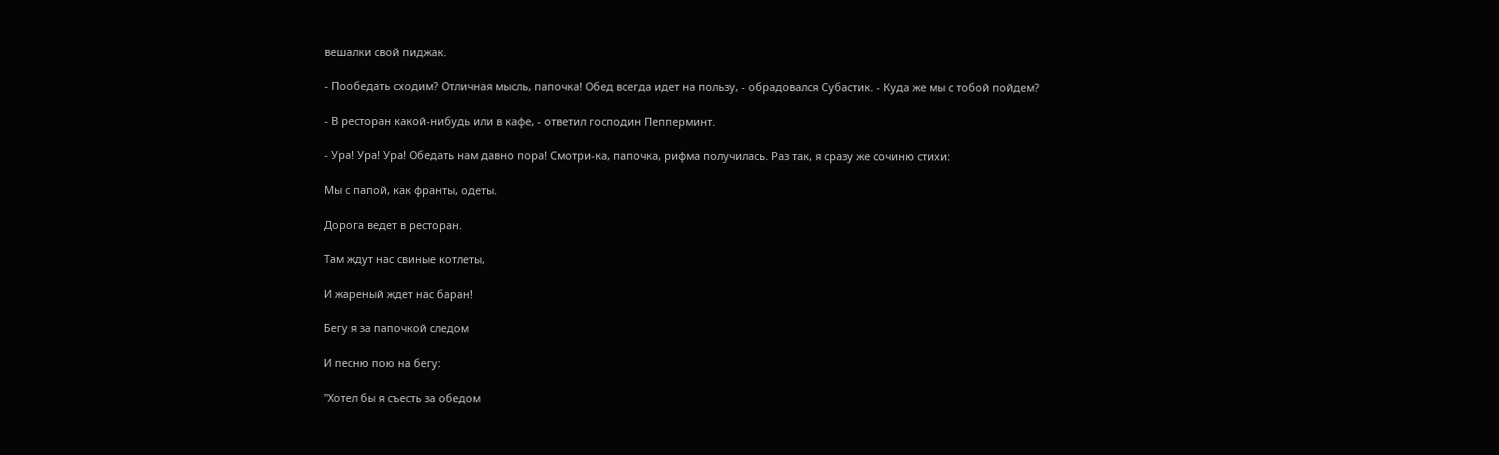вешалки свой пиджак.

- Пообедать сходим? Отличная мысль, папочка! Обед всегда идет на пользу, - обрадовался Субастик. - Куда же мы с тобой пойдем?

- В ресторан какой-нибудь или в кафе, - ответил господин Пепперминт.

- Ура! Ура! Ура! Обедать нам давно пора! Смотри-ка, папочка, рифма получилась. Раз так, я сразу же сочиню стихи:

Мы с папой, как франты, одеты.

Дорога ведет в ресторан.

Там ждут нас свиные котлеты,

И жареный ждет нас баран!

Бегу я за папочкой следом

И песню пою на бегу:

"Хотел бы я съесть за обедом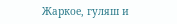Жаркое, гуляш и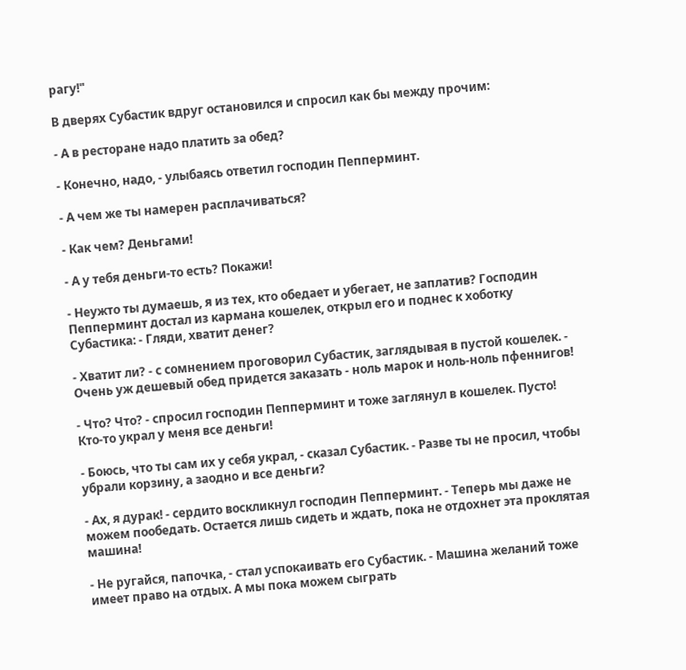рагу!"

В дверях Субастик вдруг остановился и спросил как бы между прочим:

- А в ресторане надо платить за обед?

- Конечно, надо, - улыбаясь ответил господин Пепперминт.

- А чем же ты намерен расплачиваться?

- Как чем? Деньгами!

- А у тебя деньги-то есть? Покажи!

- Неужто ты думаешь, я из тех, кто обедает и убегает, не заплатив? Господин Пепперминт достал из кармана кошелек, открыл его и поднес к хоботку Субастика: - Гляди, хватит денег?

- Хватит ли? - с сомнением проговорил Субастик, заглядывая в пустой кошелек. - Очень уж дешевый обед придется заказать - ноль марок и ноль-ноль пфеннигов!

- Что? Что? - спросил господин Пепперминт и тоже заглянул в кошелек. Пусто! Кто-то украл у меня все деньги!

- Боюсь, что ты сам их у себя украл, - сказал Субастик. - Разве ты не просил, чтобы убрали корзину, а заодно и все деньги?

- Ах, я дурак! - сердито воскликнул господин Пепперминт. - Теперь мы даже не можем пообедать. Остается лишь сидеть и ждать, пока не отдохнет эта проклятая машина!

- Не ругайся, папочка, - стал успокаивать его Субастик. - Машина желаний тоже имеет право на отдых. А мы пока можем сыграть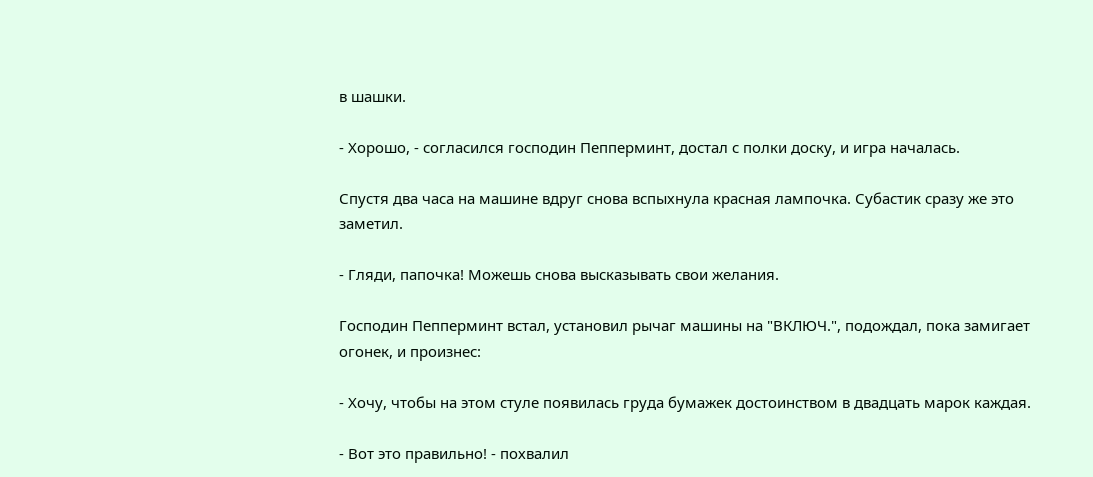в шашки.

- Хорошо, - согласился господин Пепперминт, достал с полки доску, и игра началась.

Спустя два часа на машине вдруг снова вспыхнула красная лампочка. Субастик сразу же это заметил.

- Гляди, папочка! Можешь снова высказывать свои желания.

Господин Пепперминт встал, установил рычаг машины на "ВКЛЮЧ.", подождал, пока замигает огонек, и произнес:

- Хочу, чтобы на этом стуле появилась груда бумажек достоинством в двадцать марок каждая.

- Вот это правильно! - похвалил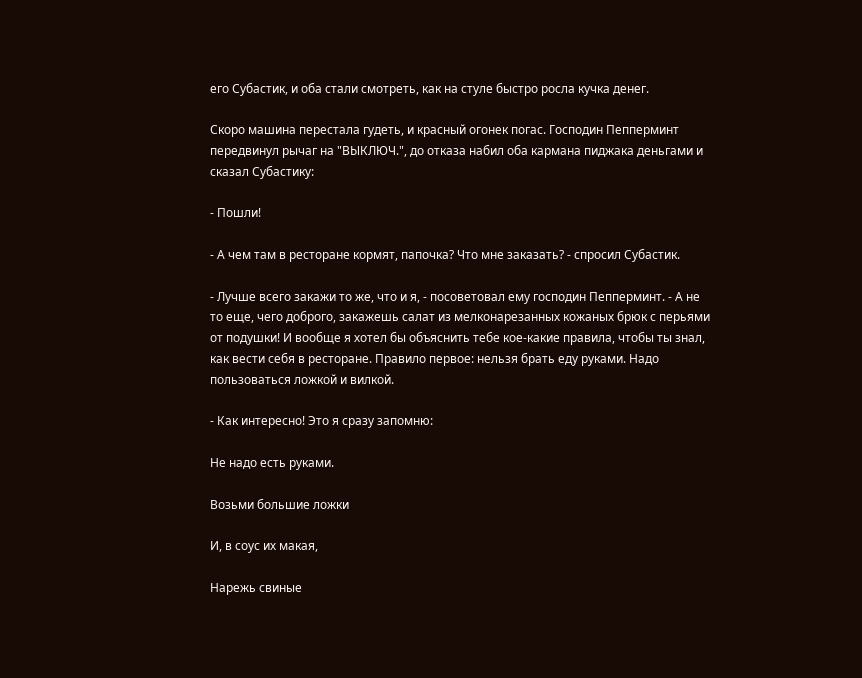его Субастик, и оба стали смотреть, как на стуле быстро росла кучка денег.

Скоро машина перестала гудеть, и красный огонек погас. Господин Пепперминт передвинул рычаг на "ВЫКЛЮЧ.", до отказа набил оба кармана пиджака деньгами и сказал Субастику:

- Пошли!

- А чем там в ресторане кормят, папочка? Что мне заказать? - спросил Субастик.

- Лучше всего закажи то же, что и я, - посоветовал ему господин Пепперминт. - А не то еще, чего доброго, закажешь салат из мелконарезанных кожаных брюк с перьями от подушки! И вообще я хотел бы объяснить тебе кое-какие правила, чтобы ты знал, как вести себя в ресторане. Правило первое: нельзя брать еду руками. Надо пользоваться ложкой и вилкой.

- Как интересно! Это я сразу запомню:

Не надо есть руками.

Возьми большие ложки

И, в соус их макая,

Нарежь свиные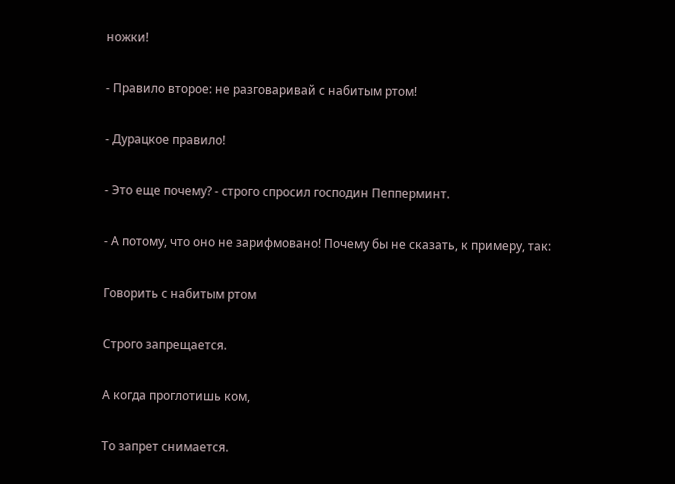ножки!

- Правило второе: не разговаривай с набитым ртом!

- Дурацкое правило!

- Это еще почему? - строго спросил господин Пепперминт.

- А потому, что оно не зарифмовано! Почему бы не сказать, к примеру, так:

Говорить с набитым ртом

Строго запрещается.

А когда проглотишь ком,

То запрет снимается.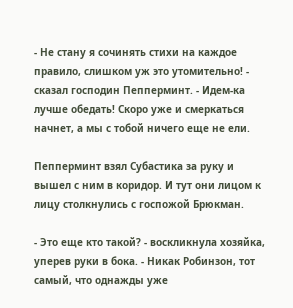- Не стану я сочинять стихи на каждое правило, слишком уж это утомительно! - сказал господин Пепперминт. - Идем-ка лучше обедать! Скоро уже и смеркаться начнет, а мы с тобой ничего еще не ели.

Пепперминт взял Субастика за руку и вышел с ним в коридор. И тут они лицом к лицу столкнулись с госпожой Брюкман.

- Это еще кто такой? - воскликнула хозяйка, уперев руки в бока. - Никак Робинзон, тот самый, что однажды уже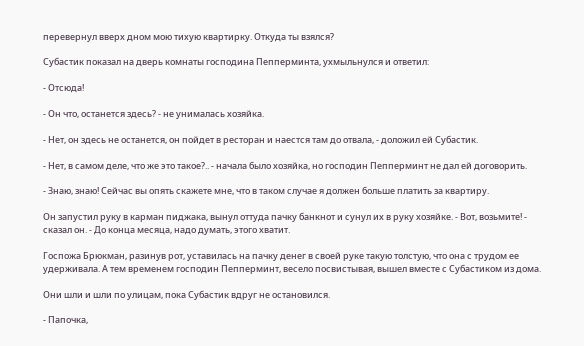перевернул вверх дном мою тихую квартирку. Откуда ты взялся?

Субастик показал на дверь комнаты господина Пепперминта, ухмыльнулся и ответил:

- Отсюда!

- Он что, останется здесь? - не унималась хозяйка.

- Нет, он здесь не останется, он пойдет в ресторан и наестся там до отвала, - доложил ей Субастик.

- Нет, в самом деле, что же это такое?.. - начала было хозяйка, но господин Пепперминт не дал ей договорить.

- Знаю, знаю! Сейчас вы опять скажете мне, что в таком случае я должен больше платить за квартиру.

Он запустил руку в карман пиджака, вынул оттуда пачку банкнот и сунул их в руку хозяйке. - Вот, возьмите! - сказал он. - До конца месяца, надо думать, этого хватит.

Госпожа Брюкман, разинув рот, уставилась на пачку денег в своей руке такую толстую, что она с трудом ее удерживала. А тем временем господин Пепперминт, весело посвистывая, вышел вместе с Субастиком из дома.

Они шли и шли по улицам, пока Субастик вдруг не остановился.

- Папочка,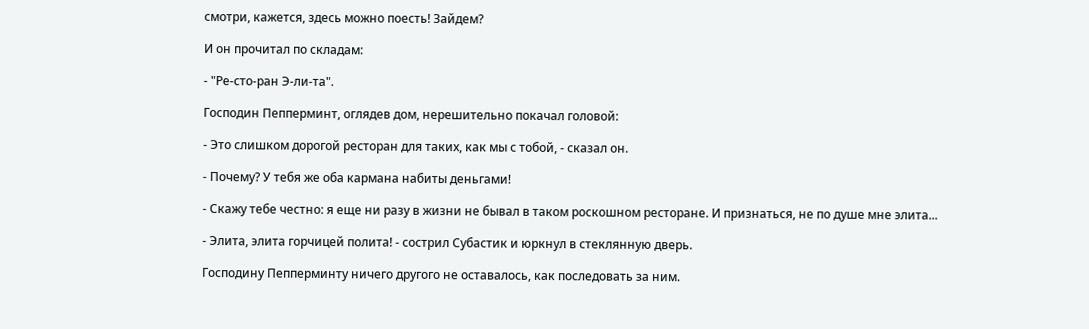смотри, кажется, здесь можно поесть! Зайдем?

И он прочитал по складам:

- "Ре-сто-ран Э-ли-та".

Господин Пепперминт, оглядев дом, нерешительно покачал головой:

- Это слишком дорогой ресторан для таких, как мы с тобой, - сказал он.

- Почему? У тебя же оба кармана набиты деньгами!

- Скажу тебе честно: я еще ни разу в жизни не бывал в таком роскошном ресторане. И признаться, не по душе мне элита...

- Элита, элита горчицей полита! - сострил Субастик и юркнул в стеклянную дверь.

Господину Пепперминту ничего другого не оставалось, как последовать за ним.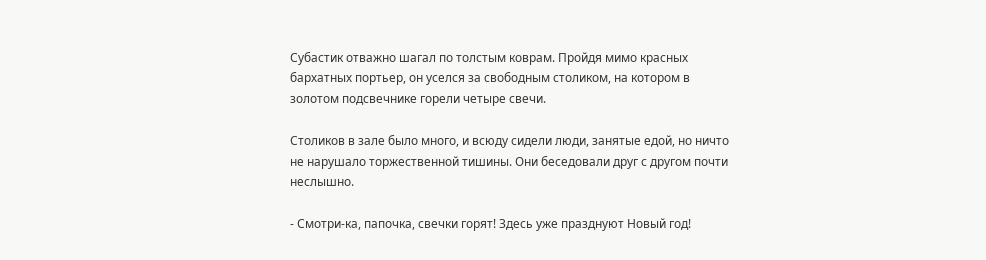Субастик отважно шагал по толстым коврам. Пройдя мимо красных бархатных портьер, он уселся за свободным столиком, на котором в золотом подсвечнике горели четыре свечи.

Столиков в зале было много, и всюду сидели люди, занятые едой, но ничто не нарушало торжественной тишины. Они беседовали друг с другом почти неслышно.

- Смотри-ка, папочка, свечки горят! Здесь уже празднуют Новый год!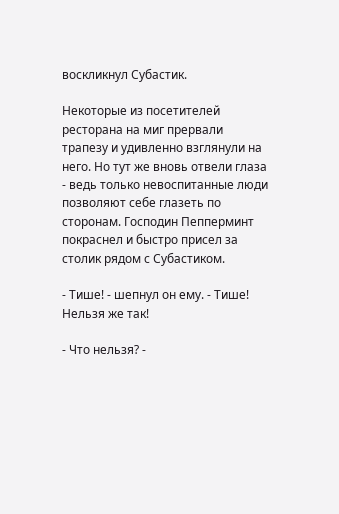воскликнул Субастик.

Некоторые из посетителей ресторана на миг прервали трапезу и удивленно взглянули на него. Но тут же вновь отвели глаза - ведь только невоспитанные люди позволяют себе глазеть по сторонам. Господин Пепперминт покраснел и быстро присел за столик рядом с Субастиком.

- Тише! - шепнул он ему. - Тише! Нельзя же так!

- Что нельзя? -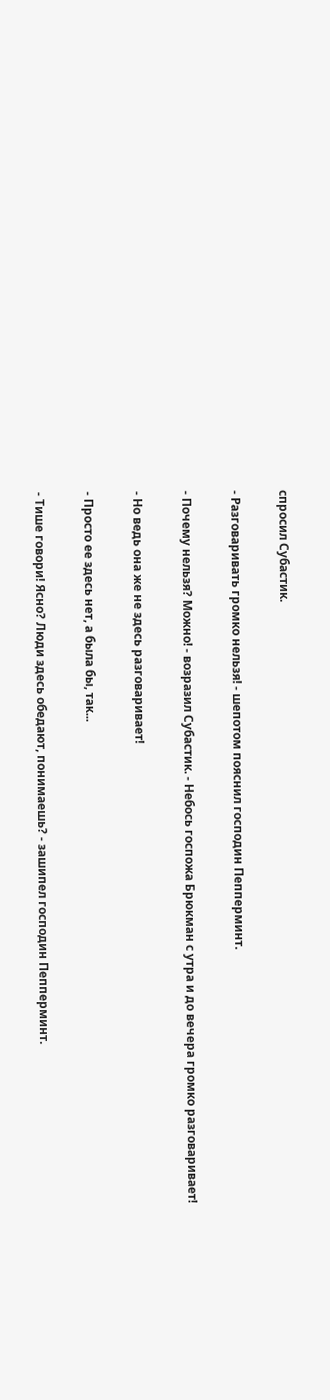спросил Субастик.

- Разговаривать громко нельзя! - шепотом пояснил господин Пепперминт.

- Почему нельзя? Можно! - возразил Субастик. - Небось госпожа Брюкман с утра и до вечера громко разговаривает!

- Но ведь она же не здесь разговаривает!

- Просто ее здесь нет, а была бы, так...

- Тише говори! Ясно? Люди здесь обедают, понимаешь? - зашипел господин Пепперминт.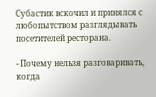Субастик вскочил и принялся с любопытством разглядывать посетителей ресторана.

- Почему нельзя разговаривать, когда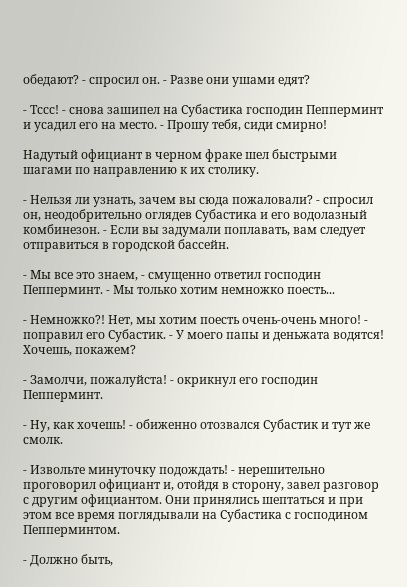обедают? - спросил он. - Разве они ушами едят?

- Тссс! - снова зашипел на Субастика господин Пепперминт и усадил его на место. - Прошу тебя, сиди смирно!

Надутый официант в черном фраке шел быстрыми шагами по направлению к их столику.

- Нельзя ли узнать, зачем вы сюда пожаловали? - спросил он, неодобрительно оглядев Субастика и его водолазный комбинезон. - Если вы задумали поплавать, вам следует отправиться в городской бассейн.

- Мы все это знаем, - смущенно ответил господин Пепперминт. - Мы только хотим немножко поесть...

- Немножко?! Нет, мы хотим поесть очень-очень много! - поправил его Субастик. - У моего папы и деньжата водятся! Хочешь, покажем?

- Замолчи, пожалуйста! - окрикнул его господин Пепперминт.

- Ну, как хочешь! - обиженно отозвался Субастик и тут же смолк.

- Извольте минуточку подождать! - нерешительно проговорил официант и, отойдя в сторону, завел разговор с другим официантом. Они принялись шептаться и при этом все время поглядывали на Субастика с господином Пепперминтом.

- Должно быть,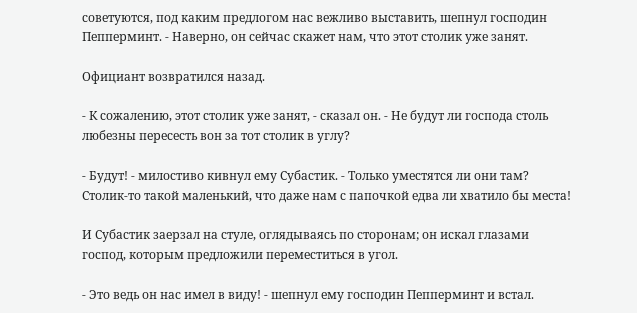советуются, под каким предлогом нас вежливо выставить, шепнул господин Пепперминт. - Наверно, он сейчас скажет нам, что этот столик уже занят.

Официант возвратился назад.

- К сожалению, этот столик уже занят, - сказал он. - Не будут ли господа столь любезны пересесть вон за тот столик в углу?

- Будут! - милостиво кивнул ему Субастик. - Только уместятся ли они там? Столик-то такой маленький, что даже нам с папочкой едва ли хватило бы места!

И Субастик заерзал на стуле, оглядываясь по сторонам; он искал глазами господ, которым предложили переместиться в угол.

- Это ведь он нас имел в виду! - шепнул ему господин Пепперминт и встал.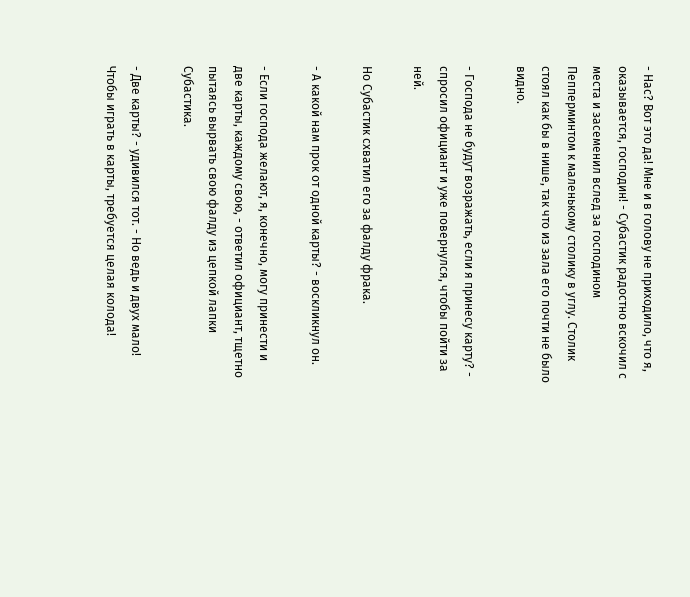- Нас? Вот это да! Мне и в голову не приходило, что я, оказывается, господин! - Субастик радостно вскочил с места и засеменил вслед за господином Пепперминтом к маленькому столику в углу. Столик стоял как бы в нише, так что из зала его почти не было видно.

- Господа не будут возражать, если я принесу карту? - спросил официант и уже повернулся, чтобы пойти за ней.

Но Субастик схватил его за фалду фрака.

- А какой нам прок от одной карты? - воскликнул он.

- Если господа желают, я, конечно, могу принести и две карты, каждому свою, - ответил официант, тщетно пытаясь вырвать свою фалду из цепкой лапки Субастика.

- Две карты? - удивился тот. - Но ведь и двух мало! Чтобы играть в карты, требуется целая колода!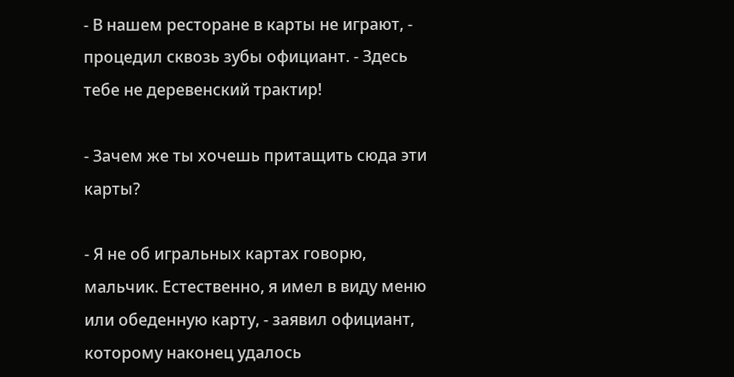- В нашем ресторане в карты не играют, - процедил сквозь зубы официант. - Здесь тебе не деревенский трактир!

- Зачем же ты хочешь притащить сюда эти карты?

- Я не об игральных картах говорю, мальчик. Естественно, я имел в виду меню или обеденную карту, - заявил официант, которому наконец удалось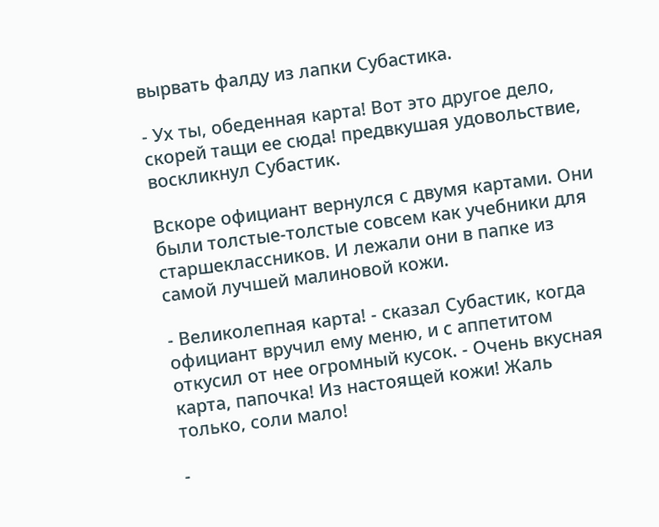вырвать фалду из лапки Субастика.

- Ух ты, обеденная карта! Вот это другое дело, скорей тащи ее сюда! предвкушая удовольствие, воскликнул Субастик.

Вскоре официант вернулся с двумя картами. Они были толстые-толстые совсем как учебники для старшеклассников. И лежали они в папке из самой лучшей малиновой кожи.

- Великолепная карта! - сказал Субастик, когда официант вручил ему меню, и с аппетитом откусил от нее огромный кусок. - Очень вкусная карта, папочка! Из настоящей кожи! Жаль только, соли мало!

-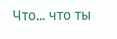Что... что ты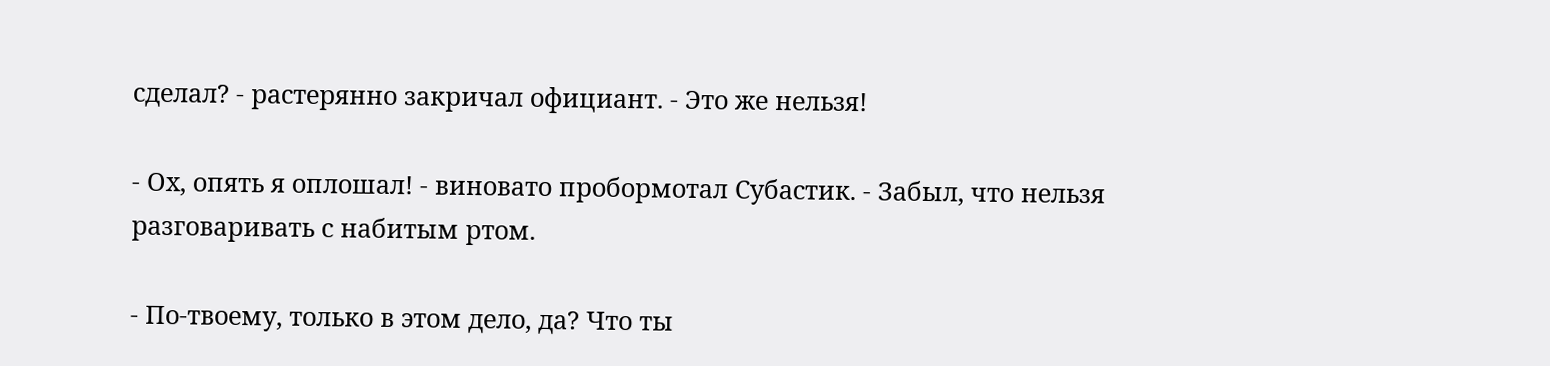сделал? - растерянно закричал официант. - Это же нельзя!

- Ох, опять я оплошал! - виновато пробормотал Субастик. - Забыл, что нельзя разговаривать с набитым ртом.

- По-твоему, только в этом дело, да? Что ты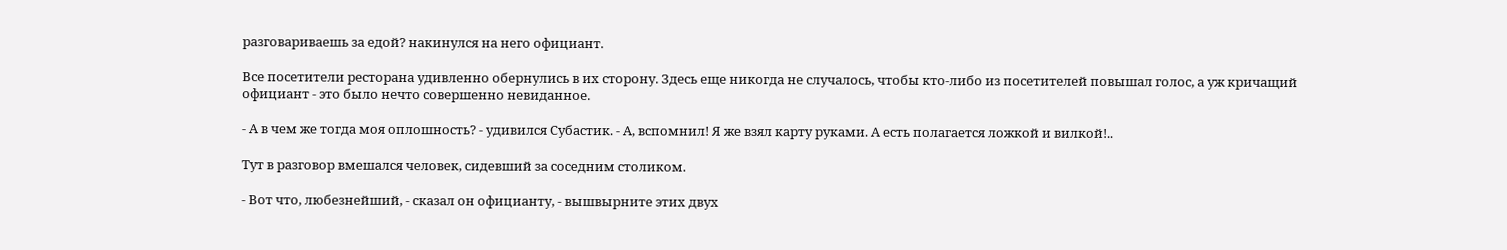разговариваешь за едой? накинулся на него официант.

Все посетители ресторана удивленно обернулись в их сторону. Здесь еще никогда не случалось, чтобы кто-либо из посетителей повышал голос, а уж кричащий официант - это было нечто совершенно невиданное.

- А в чем же тогда моя оплошность? - удивился Субастик. - А, вспомнил! Я же взял карту руками. А есть полагается ложкой и вилкой!..

Тут в разговор вмешался человек, сидевший за соседним столиком.

- Вот что, любезнейший, - сказал он официанту, - вышвырните этих двух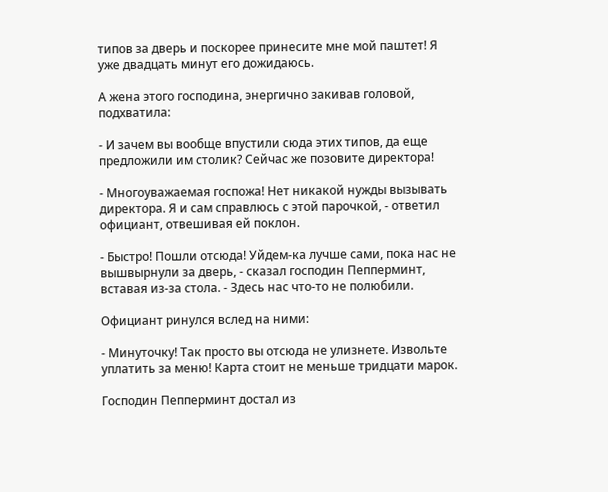типов за дверь и поскорее принесите мне мой паштет! Я уже двадцать минут его дожидаюсь.

А жена этого господина, энергично закивав головой, подхватила:

- И зачем вы вообще впустили сюда этих типов, да еще предложили им столик? Сейчас же позовите директора!

- Многоуважаемая госпожа! Нет никакой нужды вызывать директора. Я и сам справлюсь с этой парочкой, - ответил официант, отвешивая ей поклон.

- Быстро! Пошли отсюда! Уйдем-ка лучше сами, пока нас не вышвырнули за дверь, - сказал господин Пепперминт, вставая из-за стола. - Здесь нас что-то не полюбили.

Официант ринулся вслед на ними:

- Минуточку! Так просто вы отсюда не улизнете. Извольте уплатить за меню! Карта стоит не меньше тридцати марок.

Господин Пепперминт достал из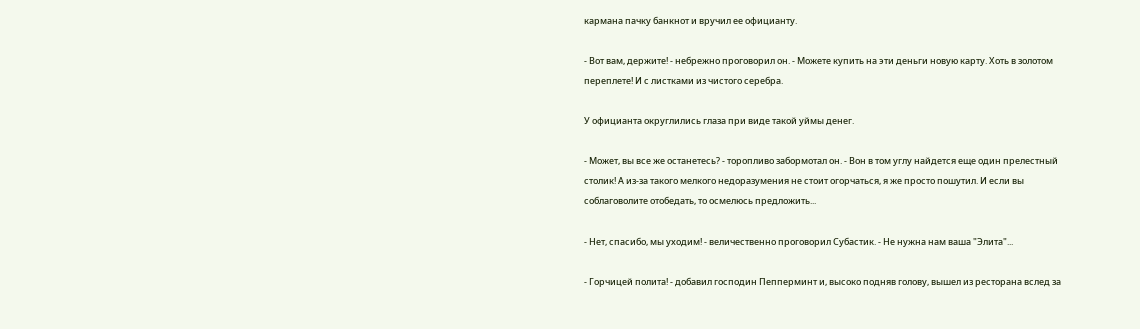кармана пачку банкнот и вручил ее официанту.

- Вот вам, держите! - небрежно проговорил он. - Можете купить на эти деньги новую карту. Хоть в золотом переплете! И с листками из чистого серебра.

У официанта округлились глаза при виде такой уймы денег.

- Может, вы все же останетесь? - торопливо забормотал он. - Вон в том углу найдется еще один прелестный столик! А из-за такого мелкого недоразумения не стоит огорчаться, я же просто пошутил. И если вы соблаговолите отобедать, то осмелюсь предложить...

- Нет, спасибо, мы уходим! - величественно проговорил Субастик. - Не нужна нам ваша "Элита"...

- Горчицей полита! - добавил господин Пепперминт и, высоко подняв голову, вышел из ресторана вслед за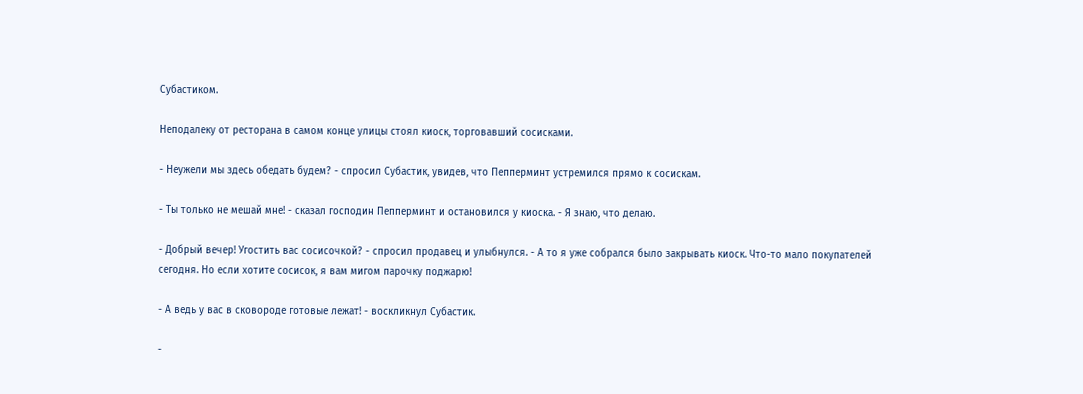Субастиком.

Неподалеку от ресторана в самом конце улицы стоял киоск, торговавший сосисками.

- Неужели мы здесь обедать будем? - спросил Субастик, увидев, что Пепперминт устремился прямо к сосискам.

- Ты только не мешай мне! - сказал господин Пепперминт и остановился у киоска. - Я знаю, что делаю.

- Добрый вечер! Угостить вас сосисочкой? - спросил продавец и улыбнулся. - А то я уже собрался было закрывать киоск. Что-то мало покупателей сегодня. Но если хотите сосисок, я вам мигом парочку поджарю!

- А ведь у вас в сковороде готовые лежат! - воскликнул Субастик.

-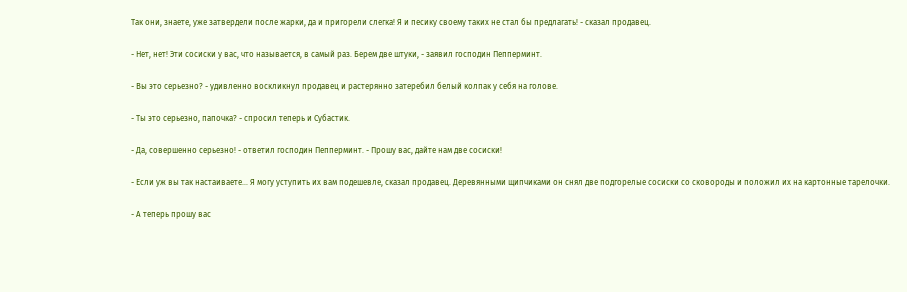Так они, знаете, уже затвердели после жарки, да и пригорели слегка! Я и песику своему таких не стал бы предлагать! - сказал продавец.

- Нет, нет! Эти сосиски у вас, что называется, в самый раз. Берем две штуки, - заявил господин Пепперминт.

- Вы это серьезно? - удивленно воскликнул продавец и растерянно затеребил белый колпак у себя на голове.

- Ты это серьезно, папочка? - спросил теперь и Субастик.

- Да, совершенно серьезно! - ответил господин Пепперминт. - Прошу вас, дайте нам две сосиски!

- Если уж вы так настаиваете... Я могу уступить их вам подешевле, сказал продавец. Деревянными щипчиками он снял две подгорелые сосиски со сковороды и положил их на картонные тарелочки.

- А теперь прошу вас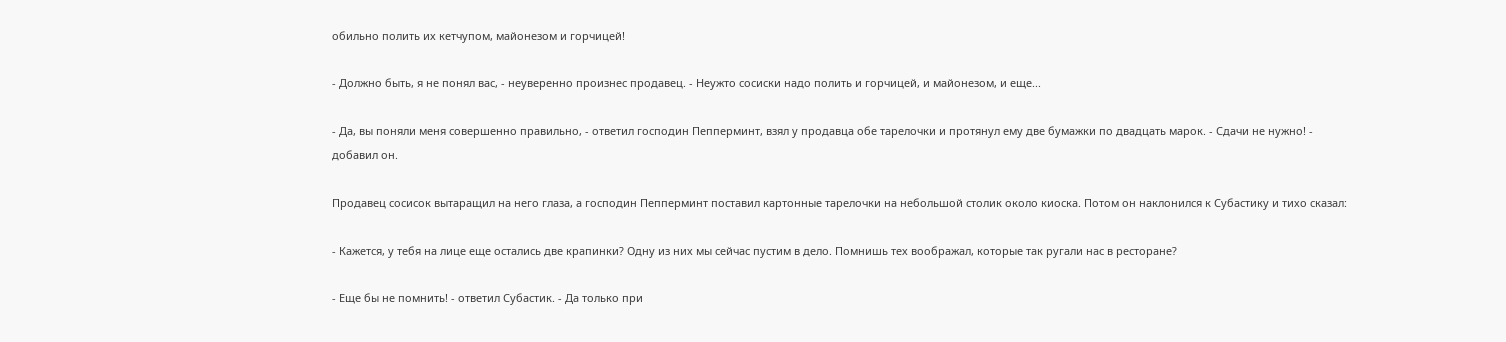обильно полить их кетчупом, майонезом и горчицей!

- Должно быть, я не понял вас, - неуверенно произнес продавец. - Неужто сосиски надо полить и горчицей, и майонезом, и еще...

- Да, вы поняли меня совершенно правильно, - ответил господин Пепперминт, взял у продавца обе тарелочки и протянул ему две бумажки по двадцать марок. - Сдачи не нужно! - добавил он.

Продавец сосисок вытаращил на него глаза, а господин Пепперминт поставил картонные тарелочки на небольшой столик около киоска. Потом он наклонился к Субастику и тихо сказал:

- Кажется, у тебя на лице еще остались две крапинки? Одну из них мы сейчас пустим в дело. Помнишь тех воображал, которые так ругали нас в ресторане?

- Еще бы не помнить! - ответил Субастик. - Да только при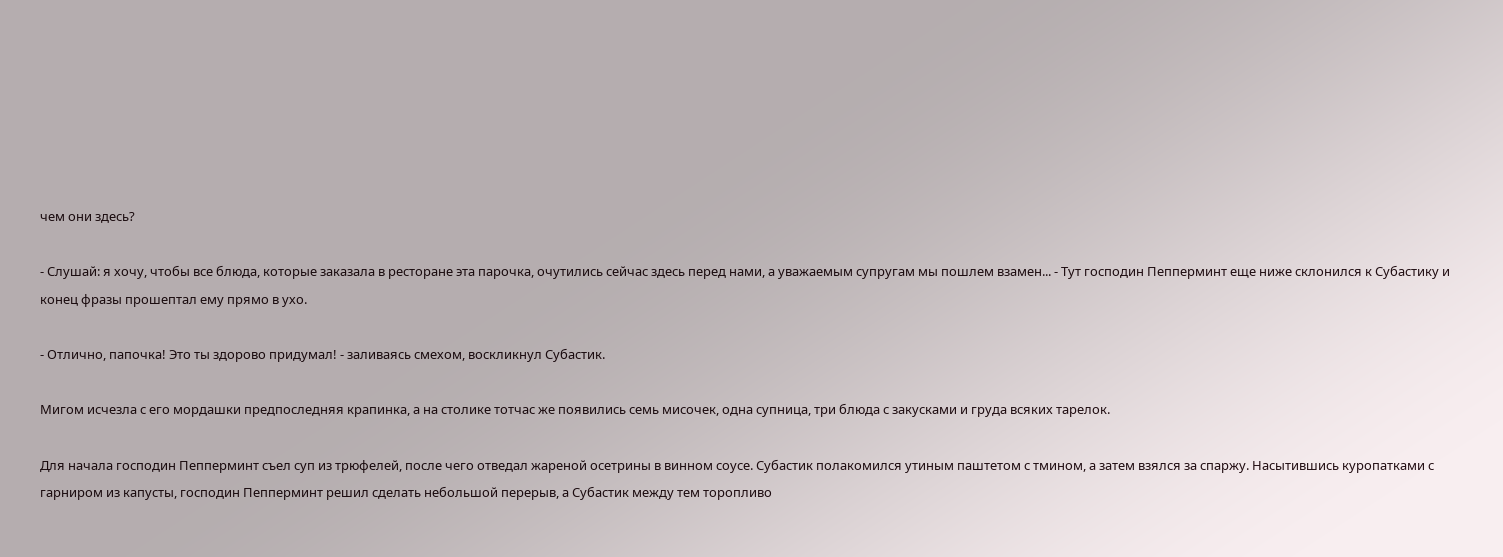чем они здесь?

- Слушай: я хочу, чтобы все блюда, которые заказала в ресторане эта парочка, очутились сейчас здесь перед нами, а уважаемым супругам мы пошлем взамен... - Тут господин Пепперминт еще ниже склонился к Субастику и конец фразы прошептал ему прямо в ухо.

- Отлично, папочка! Это ты здорово придумал! - заливаясь смехом, воскликнул Субастик.

Мигом исчезла с его мордашки предпоследняя крапинка, а на столике тотчас же появились семь мисочек, одна супница, три блюда с закусками и груда всяких тарелок.

Для начала господин Пепперминт съел суп из трюфелей, после чего отведал жареной осетрины в винном соусе. Субастик полакомился утиным паштетом с тмином, а затем взялся за спаржу. Насытившись куропатками с гарниром из капусты, господин Пепперминт решил сделать небольшой перерыв, а Субастик между тем торопливо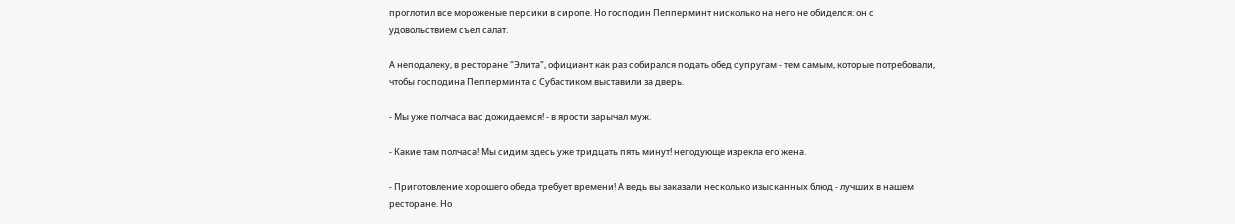проглотил все мороженые персики в сиропе. Но господин Пепперминт нисколько на него не обиделся: он с удовольствием съел салат.

А неподалеку, в ресторане "Элита", официант как раз собирался подать обед супругам - тем самым, которые потребовали, чтобы господина Пепперминта с Субастиком выставили за дверь.

- Мы уже полчаса вас дожидаемся! - в ярости зарычал муж.

- Какие там полчаса! Мы сидим здесь уже тридцать пять минут! негодующе изрекла его жена.

- Приготовление хорошего обеда требует времени! А ведь вы заказали несколько изысканных блюд - лучших в нашем ресторане. Но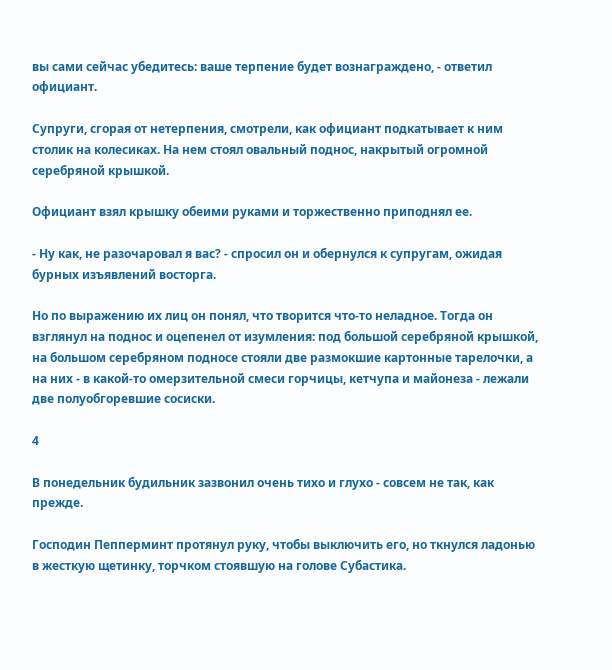вы сами сейчас убедитесь: ваше терпение будет вознаграждено, - ответил официант.

Супруги, сгорая от нетерпения, смотрели, как официант подкатывает к ним столик на колесиках. На нем стоял овальный поднос, накрытый огромной серебряной крышкой.

Официант взял крышку обеими руками и торжественно приподнял ее.

- Ну как, не разочаровал я вас? - спросил он и обернулся к супругам, ожидая бурных изъявлений восторга.

Но по выражению их лиц он понял, что творится что-то неладное. Тогда он взглянул на поднос и оцепенел от изумления: под большой серебряной крышкой, на большом серебряном подносе стояли две размокшие картонные тарелочки, а на них - в какой-то омерзительной смеси горчицы, кетчупа и майонеза - лежали две полуобгоревшие сосиски.

4

В понедельник будильник зазвонил очень тихо и глухо - совсем не так, как прежде.

Господин Пепперминт протянул руку, чтобы выключить его, но ткнулся ладонью в жесткую щетинку, торчком стоявшую на голове Субастика.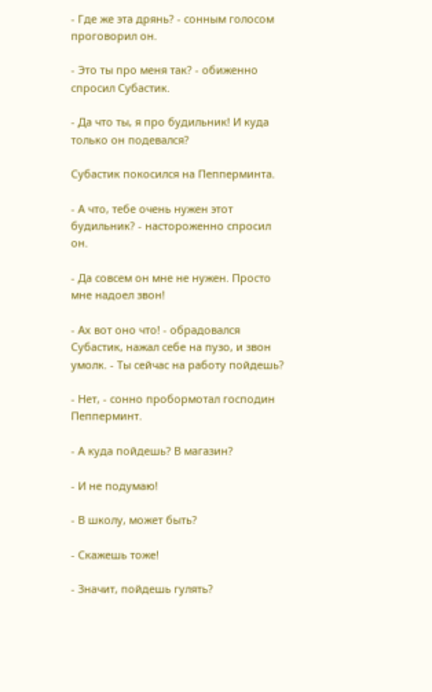- Где же эта дрянь? - сонным голосом проговорил он.

- Это ты про меня так? - обиженно спросил Субастик.

- Да что ты, я про будильник! И куда только он подевался?

Субастик покосился на Пепперминта.

- А что, тебе очень нужен этот будильник? - настороженно спросил он.

- Да совсем он мне не нужен. Просто мне надоел звон!

- Ах вот оно что! - обрадовался Субастик, нажал себе на пузо, и звон умолк. - Ты сейчас на работу пойдешь?

- Нет, - сонно пробормотал господин Пепперминт.

- А куда пойдешь? В магазин?

- И не подумаю!

- В школу, может быть?

- Скажешь тоже!

- Значит, пойдешь гулять?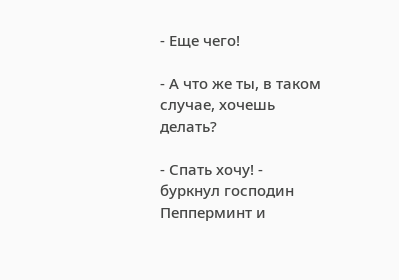- Еще чего!

- А что же ты, в таком случае, хочешь делать?

- Спать хочу! - буркнул господин Пепперминт и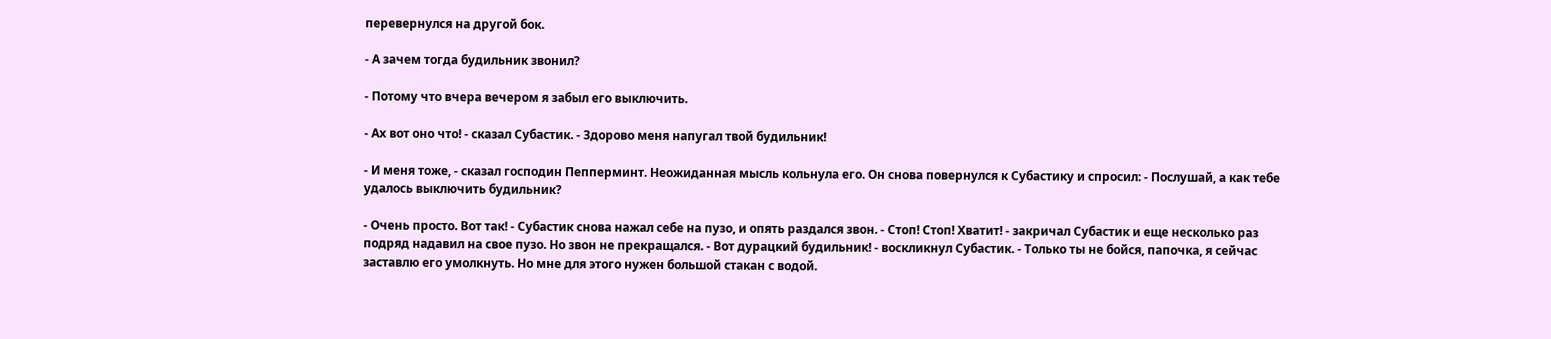перевернулся на другой бок.

- А зачем тогда будильник звонил?

- Потому что вчера вечером я забыл его выключить.

- Ах вот оно что! - сказал Субастик. - Здорово меня напугал твой будильник!

- И меня тоже, - сказал господин Пепперминт. Неожиданная мысль кольнула его. Он снова повернулся к Субастику и спросил: - Послушай, а как тебе удалось выключить будильник?

- Очень просто. Вот так! - Субастик снова нажал себе на пузо, и опять раздался звон. - Стоп! Стоп! Хватит! - закричал Субастик и еще несколько раз подряд надавил на свое пузо. Но звон не прекращался. - Вот дурацкий будильник! - воскликнул Субастик. - Только ты не бойся, папочка, я сейчас заставлю его умолкнуть. Но мне для этого нужен большой стакан с водой.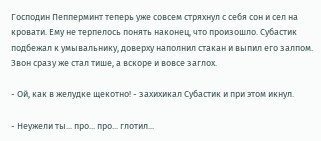Господин Пепперминт теперь уже совсем стряхнул с себя сон и сел на кровати. Ему не терпелось понять наконец, что произошло. Субастик подбежал к умывальнику, доверху наполнил стакан и выпил его залпом. Звон сразу же стал тише, а вскоре и вовсе заглох.

- Ой, как в желудке щекотно! - захихикал Субастик и при этом икнул.

- Неужели ты... про... про... глотил...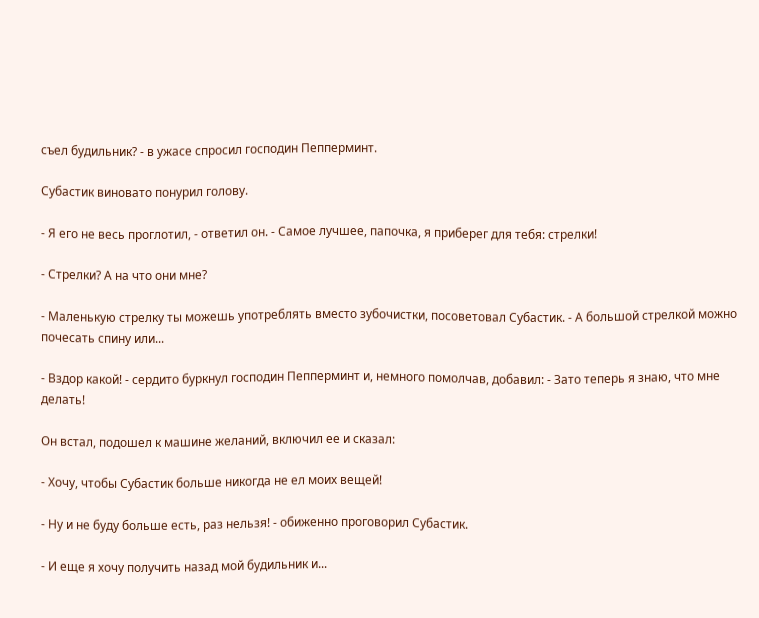съел будильник? - в ужасе спросил господин Пепперминт.

Субастик виновато понурил голову.

- Я его не весь проглотил, - ответил он. - Самое лучшее, папочка, я приберег для тебя: стрелки!

- Стрелки? А на что они мне?

- Маленькую стрелку ты можешь употреблять вместо зубочистки, посоветовал Субастик. - А большой стрелкой можно почесать спину или...

- Вздор какой! - сердито буркнул господин Пепперминт и, немного помолчав, добавил: - Зато теперь я знаю, что мне делать!

Он встал, подошел к машине желаний, включил ее и сказал:

- Хочу, чтобы Субастик больше никогда не ел моих вещей!

- Ну и не буду больше есть, раз нельзя! - обиженно проговорил Субастик.

- И еще я хочу получить назад мой будильник и...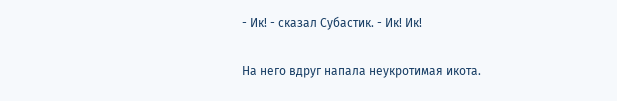- Ик! - сказал Субастик. - Ик! Ик!

На него вдруг напала неукротимая икота.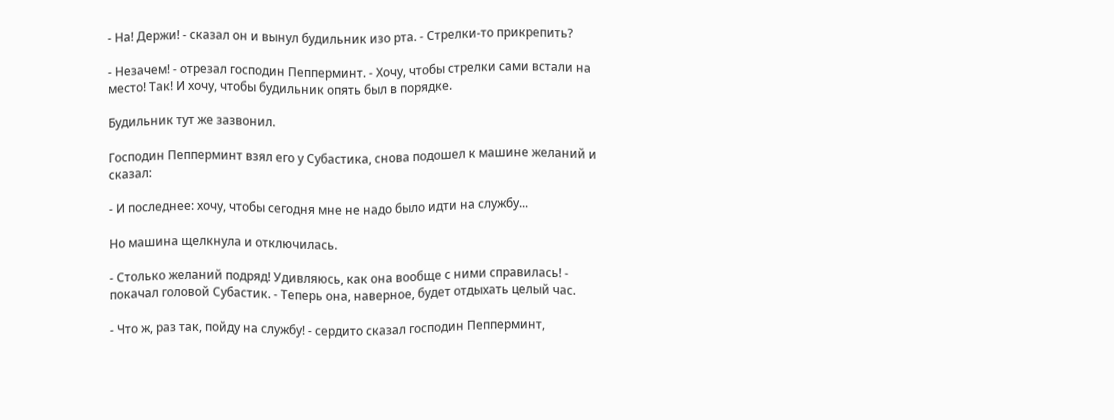- На! Держи! - сказал он и вынул будильник изо рта. - Стрелки-то прикрепить?

- Незачем! - отрезал господин Пепперминт. - Хочу, чтобы стрелки сами встали на место! Так! И хочу, чтобы будильник опять был в порядке.

Будильник тут же зазвонил.

Господин Пепперминт взял его у Субастика, снова подошел к машине желаний и сказал:

- И последнее: хочу, чтобы сегодня мне не надо было идти на службу...

Но машина щелкнула и отключилась.

- Столько желаний подряд! Удивляюсь, как она вообще с ними справилась! - покачал головой Субастик. - Теперь она, наверное, будет отдыхать целый час.

- Что ж, раз так, пойду на службу! - сердито сказал господин Пепперминт,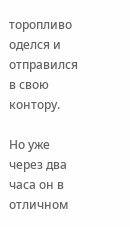торопливо оделся и отправился в свою контору.

Но уже через два часа он в отличном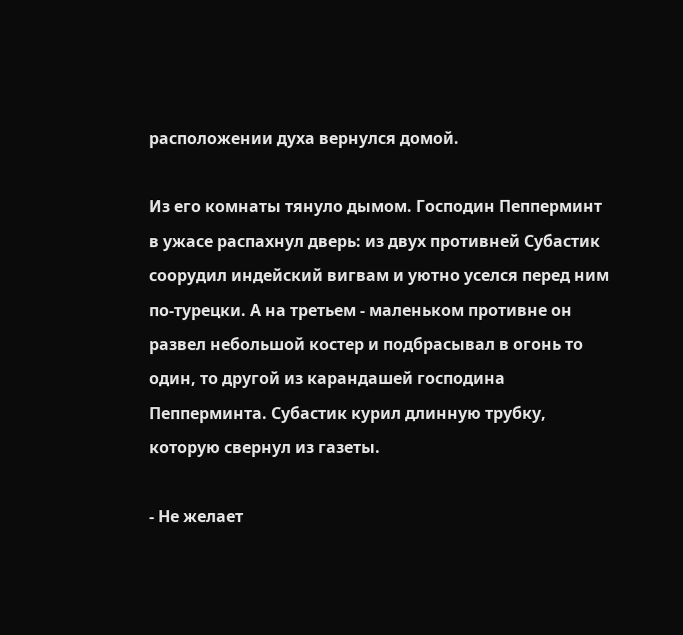расположении духа вернулся домой.

Из его комнаты тянуло дымом. Господин Пепперминт в ужасе распахнул дверь: из двух противней Субастик соорудил индейский вигвам и уютно уселся перед ним по-турецки. А на третьем - маленьком противне он развел небольшой костер и подбрасывал в огонь то один, то другой из карандашей господина Пепперминта. Субастик курил длинную трубку, которую свернул из газеты.

- Не желает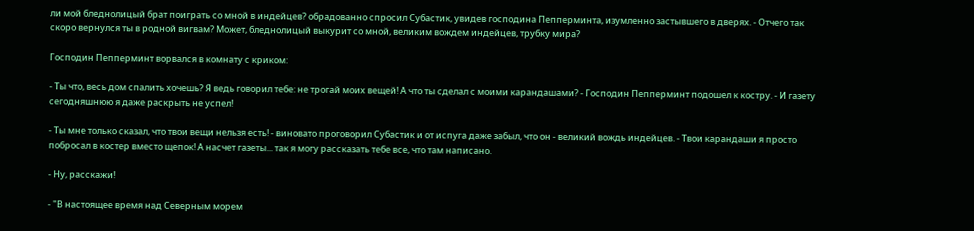ли мой бледнолицый брат поиграть со мной в индейцев? обрадованно спросил Субастик, увидев господина Пепперминта, изумленно застывшего в дверях. - Отчего так скоро вернулся ты в родной вигвам? Может, бледнолицый выкурит со мной, великим вождем индейцев, трубку мира?

Господин Пепперминт ворвался в комнату с криком:

- Ты что, весь дом спалить хочешь? Я ведь говорил тебе: не трогай моих вещей! А что ты сделал с моими карандашами? - Господин Пепперминт подошел к костру. - И газету сегодняшнюю я даже раскрыть не успел!

- Ты мне только сказал, что твои вещи нельзя есть! - виновато проговорил Субастик и от испуга даже забыл, что он - великий вождь индейцев. - Твои карандаши я просто побросал в костер вместо щепок! А насчет газеты... так я могу рассказать тебе все, что там написано.

- Ну, расскажи!

- "В настоящее время над Северным морем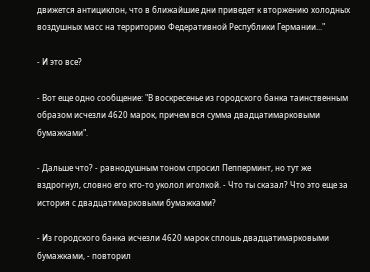движется антициклон, что в ближайшие дни приведет к вторжению холодных воздушных масс на территорию Федеративной Республики Германии..."

- И это все?

- Вот еще одно сообщение: "В воскресенье из городского банка таинственным образом исчезли 4620 марок, причем вся сумма двадцатимарковыми бумажками".

- Дальше что? - равнодушным тоном спросил Пепперминт, но тут же вздрогнул, словно его кто-то уколол иголкой. - Что ты сказал? Что это еще за история с двадцатимарковыми бумажками?

- Из городского банка исчезли 4620 марок сплошь двадцатимарковыми бумажками, - повторил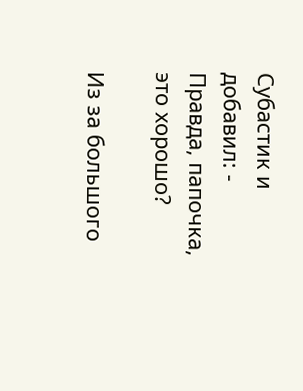Субастик и добавил: - Правда, папочка, это хорошо?

Из за большого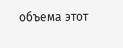объема этот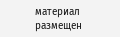материал размещен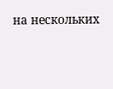на нескольких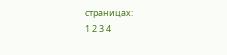страницах:
1 2 3 4